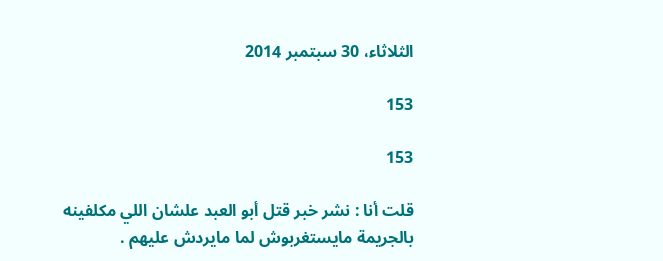الثلاثاء، 30 سبتمبر 2014

153

153

قلت أنا : نشر خبر قتل أبو العبد علشان اللي مكلفينه بالجريمة مايستغربوش لما مايردش عليهم .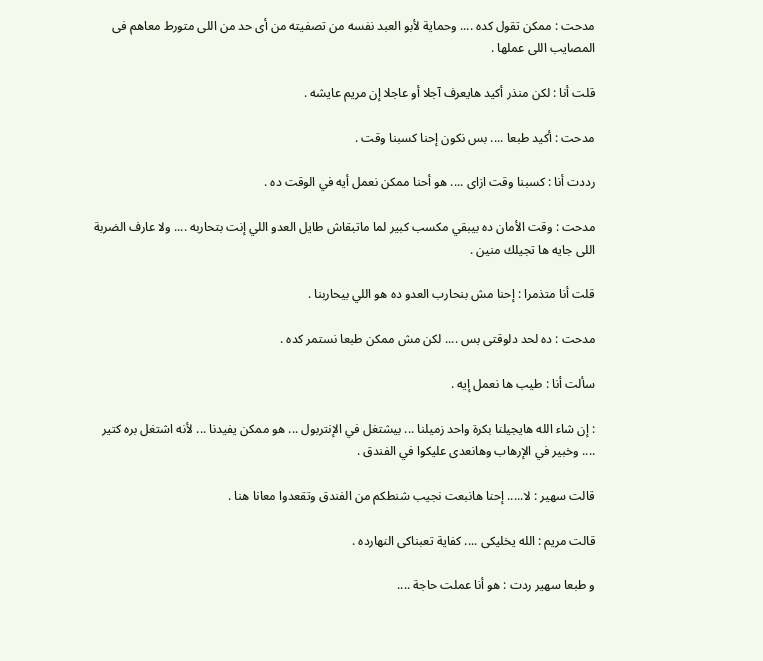مدحت : ممكن تقول كده .... وحماية لأبو العبد نفسه من تصفيته من أى حد من اللى متورط معاهم فى المصايب اللى عملها .

قلت أنا : لكن منذر أكيد هايعرف آجلا أو عاجلا إن مريم عايشه .

مدحت : أكيد طبعا .... بس نكون إحنا كسبنا وقت .

رددت أنا : كسبنا وقت ازاى .... هو أحنا ممكن نعمل أيه في الوقت ده .

مدحت : وقت الأمان ده بيبقي مكسب كبير لما ماتبقاش طايل العدو اللي إنت بتحاربه .... ولا عارف الضربة اللى جايه ها تجيلك منين .

قلت أنا متذمرا : إحنا مش بنحارب العدو ده هو اللي بيحاربنا .

مدحت : ده لحد دلوقتى بس .... لكن مش ممكن طبعا نستمر كده .

سألت أنا : طيب ها نعمل إيه .

: إن شاء الله هايجيلنا بكرة واحد زميلنا ... بيشتغل في الإنتربول ... هو ممكن يفيدنا ... لأنه اشتغل بره كتير .... وخبير في الإرهاب وهانعدى عليكوا في الفندق .

قالت سهير : لا..... إحنا هانبعت نجيب شنطكم من الفندق وتقعدوا معانا هنا .

قالت مريم : الله يخليكى .... كفاية تعبناكى النهارده .

و طبعا سهير ردت : هو أنا عملت حاجة ....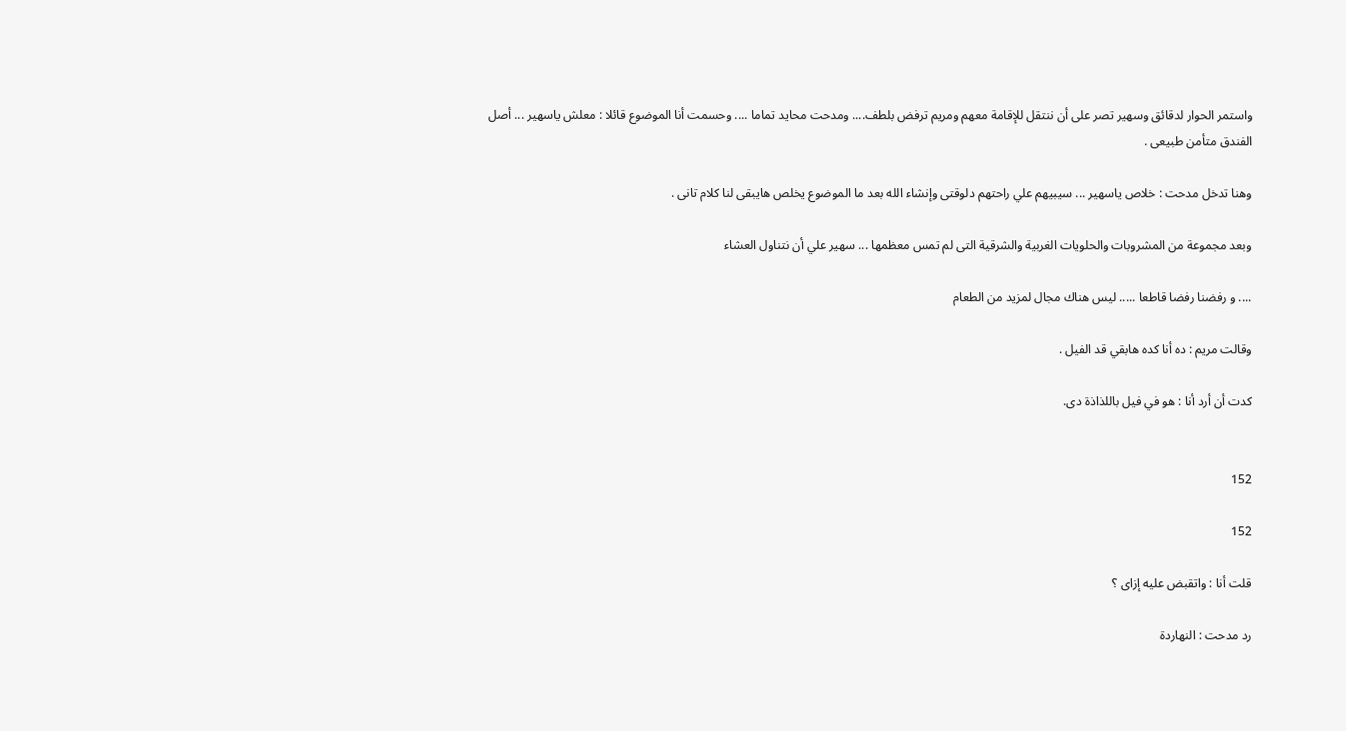واستمر الحوار لدقائق وسهير تصر على أن ننتقل للإقامة معهم ومريم ترفض بلطف.... ومدحت محايد تماما .... وحسمت أنا الموضوع قائلا : معلش ياسهير ... أصل الفندق متأمن طبيعى .

وهنا تدخل مدحت : خلاص ياسهير ... سيبيهم علي راحتهم دلوقتى وإنشاء الله بعد ما الموضوع يخلص هايبقى لنا كلام تانى .

وبعد مجموعة من المشروبات والحلويات الغربية والشرقية التى لم تمس معظمها ... سهير علي أن نتناول العشاء

.... و رفضنا رفضا قاطعا ..... ليس هناك مجال لمزيد من الطعام

وقالت مريم : ده أنا كده هابقي قد الفيل .

كدت أن أرد أنا : هو في فيل باللذاذة دى.


152

152

قلت أنا : واتقبض عليه إزاى ؟

رد مدحت : النهاردة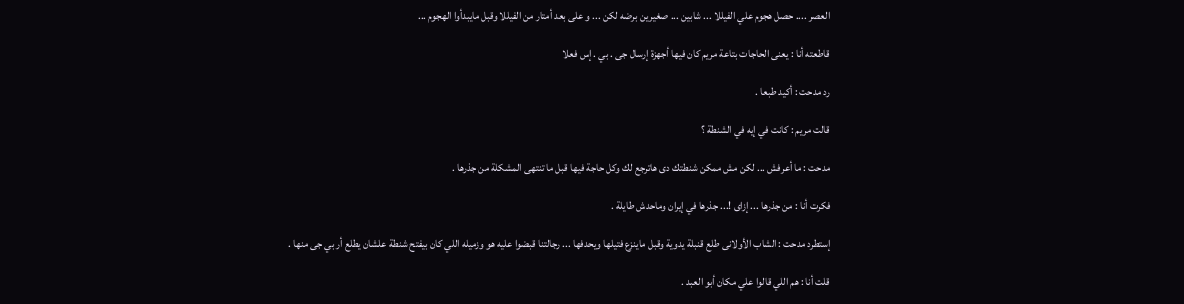العصر .... حصل هجوم علي الفيللا ... شابين ... صغيرين برضه لكن ... و على بعد أمتار من الفيللا وقبل مايبدأوا الهجوم ...

قاطعته أنا : يعنى الحاجات بتاعة مريم كان فيها أجهزة إرسال جى . بي . إس فعلا

رد مدحت : أكيد طبعا .

قالت مريم : كانت في إيه في الشنطة ؟

مدحت : ما أعرفش ... لكن مش ممكن شنطتك دى هاترجع لك وكل حاجة فيها قبل ما تنتهى المشكلة من جذرها .

فكرت أنا : من جذرها ... إزاى !... جذرها في إيران وماحدش طايلة .

إستطرد مدحت : الشاب الأولانى طلع قنبلة يدوية وقبل ماينزع فتيلها ويحدفها ... رجالتنا قبضوا عليه هو وزميله اللي كان بيفتح شنطة علشان يطلع أر بي جى منها .

قلت أنا : هم اللي قالوا علي مكان أبو العبد .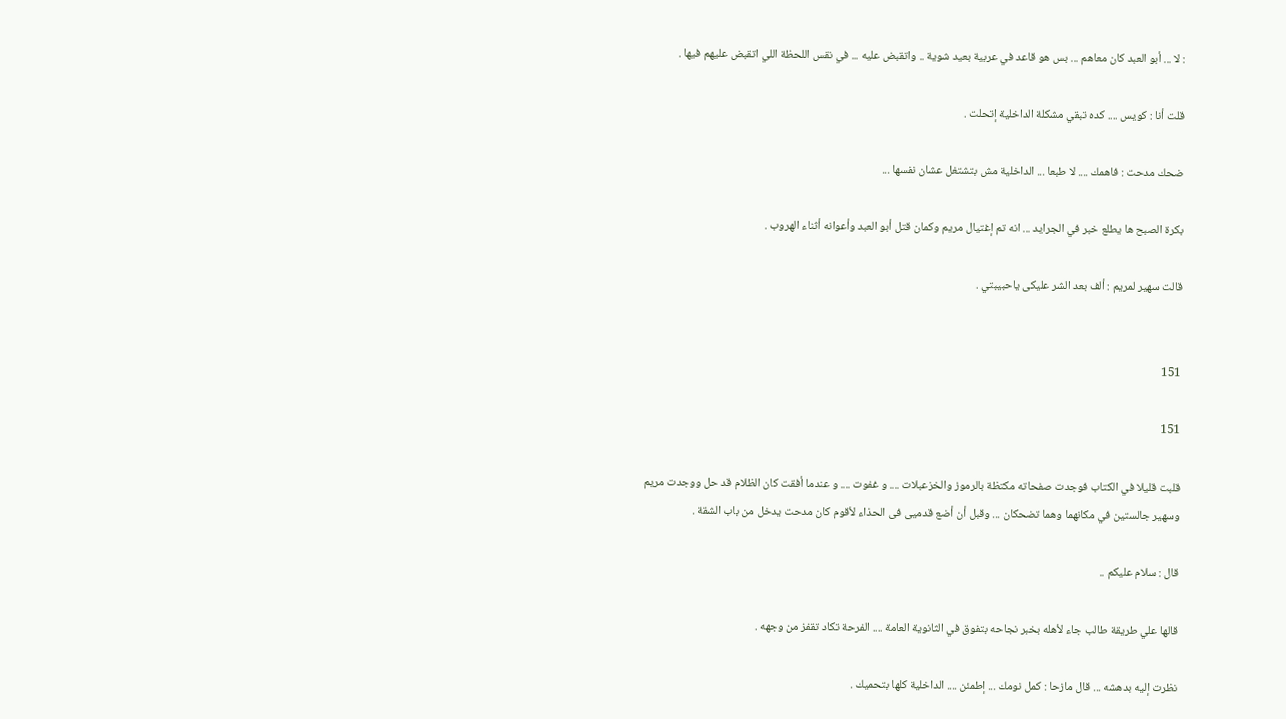: لا ... أبو العبد كان معاهم ... بس هو قاعد في عربية بعيد شوية .. واتقبض عليه ... في نقس اللحظة اللي اتقبض عليهم فيها .

قلت أنا : كويس .... كده تبقي مشكلة الداخلية إتحلت .

ضحك مدحت : فاهمك .... لا طبعا ... الداخلية مش بتشتغل عشان نفسها ...

بكرة الصبح ها يطلع خبر في الجرايد ... انه تم إغتيال مريم وكمان قتل أبو العبد وأعوانه أثناء الهروب .

قالت سهير لمريم : ألف بعد الشر عليكى ياحبيبتي .


151

151

قلبت قليلا في الكتاب فوجدت صفحاته مكتظة بالرموز والخزعبلات .... و غفوت .... و عندما أفقت كان الظلام قد حل ووجدت مريم وسهير جالستين في مكانهما وهما تضحكان ... وقبل أن أضع قدميى فى الحذاء لأقوم كان مدحت يدخل من باب الشقة .

قال : سلام عليكم ..

قالها علي طريقة طالب جاء لأهله بخبر نجاحه بتفوق في الثانوية العامة .... الفرحة تكاد تقفز من وجهه .

نظرت إليه بدهشه ... قال مازحا : كمل نومك ... إطمئن .... الداخلية كلها بتحميك .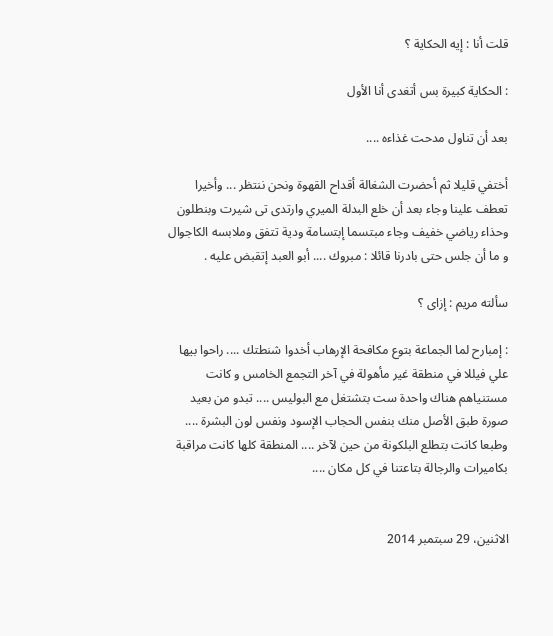قلت أنا : إيه الحكاية ؟

: الحكاية كبيرة بس أتغدى أنا الأول

بعد أن تناول مدحت غذاءه ....

أختفي قليلا ثم أحضرت الشغالة أقداح القهوة ونحن ننتظر ... وأخيرا تعطف علينا وجاء بعد أن خلع البدلة الميري وارتدى تى شيرت وبنطلون وحذاء رياضي خفيف وجاء مبتسما إبتسامة ودية تتفق وملابسه الكاجوال و ما أن جلس حتى بادرنا قائلا : مبروك .... أبو العبد إتقبض عليه .

سألته مريم : إزاى ؟

: إمبارح لما الجماعة بتوع مكافحة الإرهاب أخدوا شنطتك .... راحوا بيها علي فيللا في منطقة غير مأهولة في آخر التجمع الخامس و كانت مستنياهم هناك واحدة ست بتشتغل مع البوليس .... تبدو من بعيد صورة طبق الأصل منك بنفس الحجاب الإسود ونفس لون البشرة .... وطبعا كانت بتطلع البلكونة من حين لآخر .... المنطقة كلها كانت مراقبة بكاميرات والرجالة بتاعتنا في كل مكان ....


الاثنين، 29 سبتمبر 2014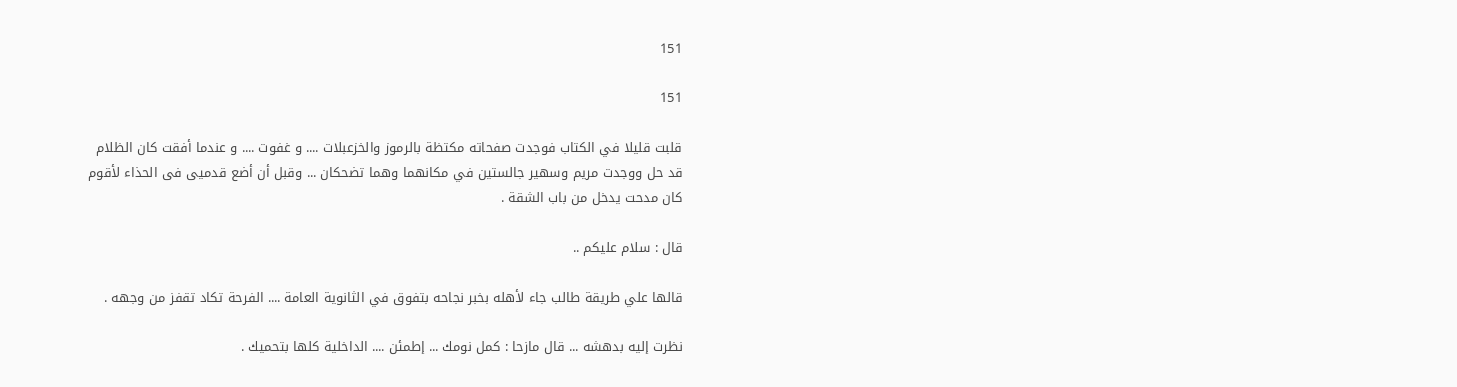151

151

قلبت قليلا في الكتاب فوجدت صفحاته مكتظة بالرموز والخزعبلات .... و غفوت .... و عندما أفقت كان الظلام قد حل ووجدت مريم وسهير جالستين في مكانهما وهما تضحكان ... وقبل أن أضع قدميى فى الحذاء لأقوم كان مدحت يدخل من باب الشقة .

قال : سلام عليكم ..

قالها علي طريقة طالب جاء لأهله بخبر نجاحه بتفوق في الثانوية العامة .... الفرحة تكاد تقفز من وجهه .

نظرت إليه بدهشه ... قال مازحا : كمل نومك ... إطمئن .... الداخلية كلها بتحميك .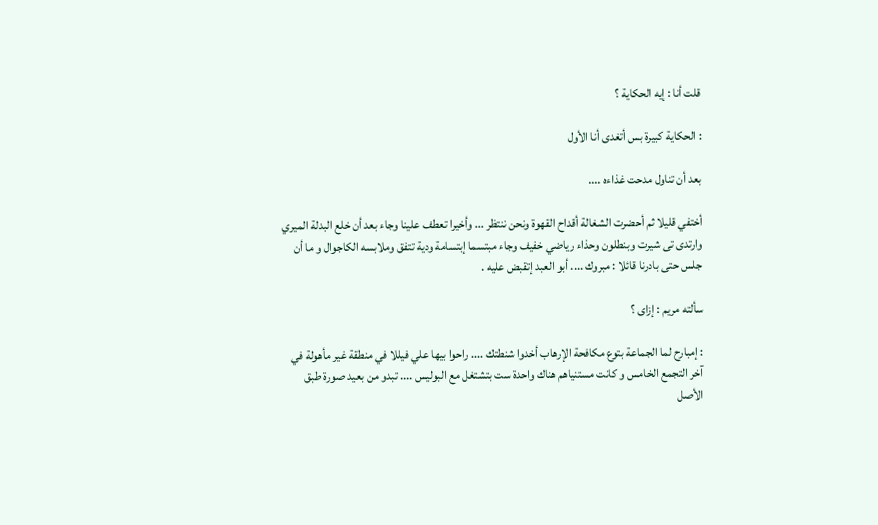قلت أنا : إيه الحكاية ؟

: الحكاية كبيرة بس أتغدى أنا الأول

بعد أن تناول مدحت غذاءه ....

أختفي قليلا ثم أحضرت الشغالة أقداح القهوة ونحن ننتظر ... وأخيرا تعطف علينا وجاء بعد أن خلع البدلة الميري وارتدى تى شيرت وبنطلون وحذاء رياضي خفيف وجاء مبتسما إبتسامة ودية تتفق وملابسه الكاجوال و ما أن جلس حتى بادرنا قائلا : مبروك .... أبو العبد إتقبض عليه .

سألته مريم : إزاى ؟

: إمبارح لما الجماعة بتوع مكافحة الإرهاب أخدوا شنطتك .... راحوا بيها علي فيللا في منطقة غير مأهولة في آخر التجمع الخامس و كانت مستنياهم هناك واحدة ست بتشتغل مع البوليس .... تبدو من بعيد صورة طبق الأصل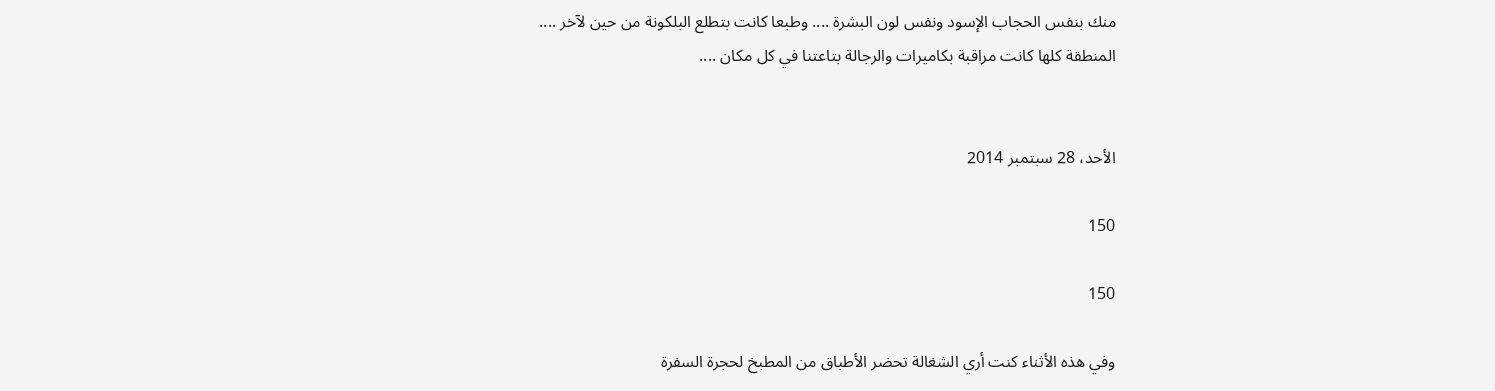منك بنفس الحجاب الإسود ونفس لون البشرة .... وطبعا كانت بتطلع البلكونة من حين لآخر .... المنطقة كلها كانت مراقبة بكاميرات والرجالة بتاعتنا في كل مكان ....


الأحد، 28 سبتمبر 2014

150

150

وفي هذه الأثناء كنت أري الشغالة تحضر الأطباق من المطبخ لحجرة السفرة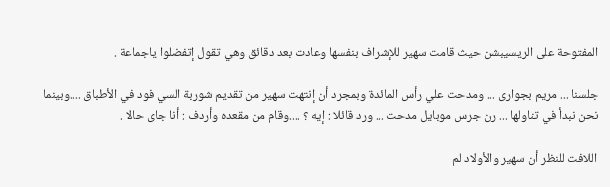المفتوحة على الريسيبشن حيث قامت سهير للإشراف بنفسها وعادت بعد دقائق وهي تقول إتفضلوا ياجماعة .

جلسنا ... مريم بجوارى ... ومدحت علي رأس المائدة وبمجرد أن إنتهت سهير من تقديم شوربة السي فود في الأطباق ....وبينما نحن نبدأ في تناولها ... رن جرس موبايل مدحت ... ورد قائلا : إيه ؟ ....وقام من مقعده وأردف : أنا جاى حالا .

اللافت للنظر أن سهير والأولاد لم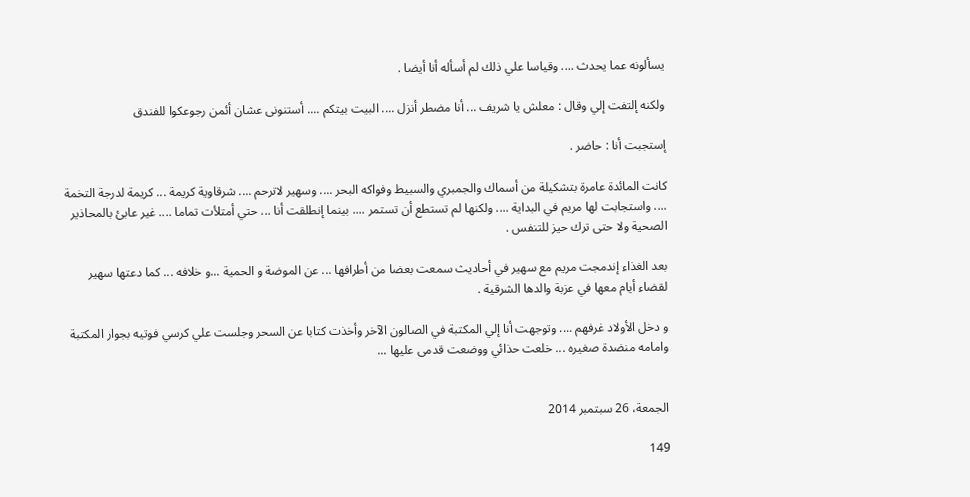يسألونه عما يحدث .... وقياسا علي ذلك لم أسأله أنا أيضا .

ولكنه إلتفت إلي وقال : معلش يا شريف ... أنا مضطر أنزل .... البيت بيتكم .... أستنونى عشان أئمن رجوعكوا للفندق

إستجبت أنا : حاضر .

كانت المائدة عامرة بتشكيلة من أسماك والجمبري والسبيط وفواكه البحر .... وسهير لاترحم .... شرقاوية كريمة ... كريمة لدرجة التخمة .... واستجابت لها مريم في البداية .... ولكنها لم تستطع أن تستمر .... بينما إنطلقت أنا ... حتي أمتلأت تماما .... غير عابئ بالمحاذير الصحية ولا حتى ترك حيز للتنفس .

بعد الغذاء إندمجت مريم مع سهير في أحاديث سمعت بعضا من أطرافها ... عن الموضة و الحمية ...و خلافه ... كما دعتها سهير لقضاء أيام معها في عزبة والدها الشرقية .

و دخل الأولاد غرفهم .... وتوجهت أنا إلي المكتبة في الصالون الآخر وأخذت كتابا عن السحر وجلست علي كرسي فوتيه بجوار المكتبة وامامه منضدة صغيره ... خلعت حذائي ووضعت قدمى عليها ...


الجمعة، 26 سبتمبر 2014

149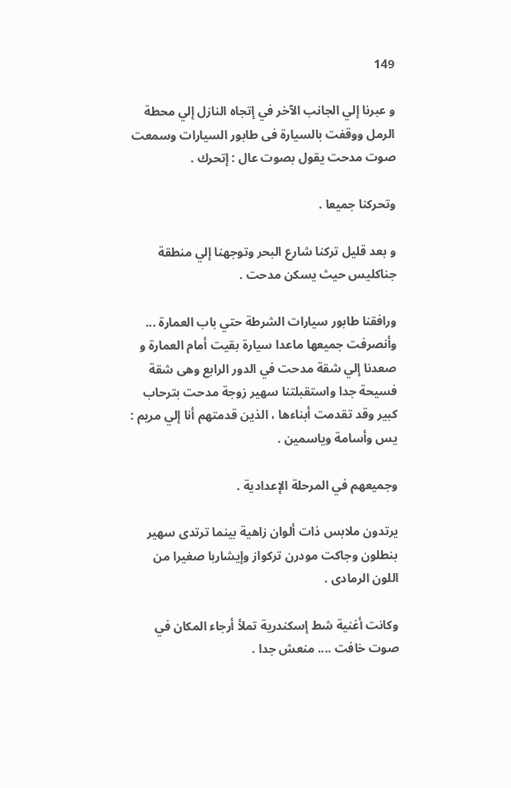149

و عبرنا إلي الجانب الآخر في إتجاه النازل إلي محطة الرمل ووقفت بالسيارة فى طابور السيارات وسمعت صوت مدحت يقول بصوت عال : إتحرك .

وتحركنا جميعا .

و بعد قليل تركنا شارع البحر وتوجهنا إلي منطقة جناكليس حيث يسكن مدحت .

ورافقنا طابور سيارات الشرطة حتي باب العمارة ... وأنصرفت جميعها ماعدا سيارة بقيت أمام العمارة و صعدنا إلي شقة مدحت في الدور الرابع وهى شقة فسيحة جدا واستقبلتنا سهير زوجة مدحت بترحاب كبير وقد تقدمت أبناءها ، الذين قدمتهم أنا إلي مريم : يس وأسامة وياسمين .

وجميعهم في المرحلة الإعدادية .

يرتدون ملابس ذات ألوان زاهية بينما ترتدى سهير بنطلون وجاكت مودرن تركواز وإيشاربا صغيرا من اللون الرمادى .

وكانت أغنية شط إسكندرية تملأ أرجاء المكان في صوت خافت .... منعش جدا .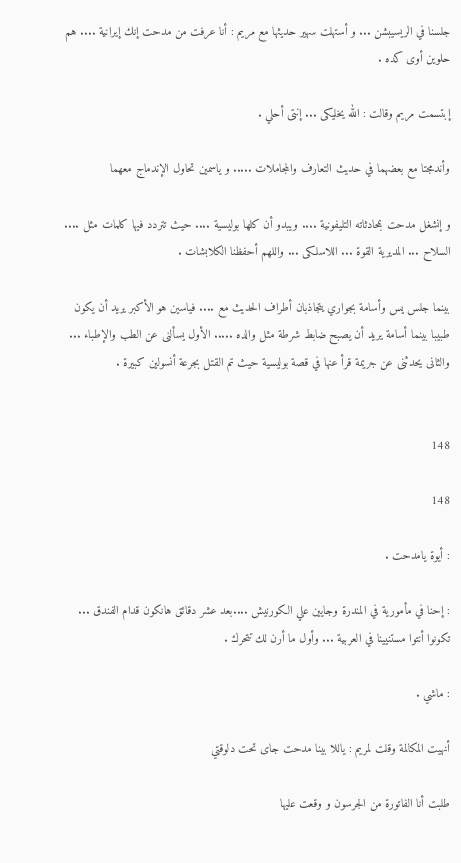جلسنا في الريسيبشن ... و أستهلت سهير حديثها مع مريم : أنا عرفت من مدحت إنك إيرانية .... هم حلوين أوى كده .

إبتسمت مريم وقالت : الله يخليكى ... إنتى أحلي .

وأندمجتا مع بعضهما في حديث التعارف والمجاملات ..... و ياسمين تحاول الإندماج معهما

و إنشغل مدحت بمحادثاته التليفونية .... ويبدو أن كلها بوليسية .... حيث تتردد فيها كلمات مثل .... السلاح ... المديرية القوة ... اللاسلكى ... واللهم أحفظنا الكلابشات .

بينما جلس يس وأسامة بجواري يتجاذبان أطراف الحديث مع .... فياسين هو الأكبر يريد أن يكون طبيبا بينما أسامة يريد أن يصبح ضابط شرطة مثل والده ..... الأول يسألنى عن الطب والإطباء ... والثانى يحدثنى عن جريمة قرأ عنها في قصة بوليسية حيث تم القتل بجرعة أنسولين كبيرة .


148

148

: أيوة يامدحت .

: إحنا في مأمورية في المندرة وجايين علي الكورنيش ....بعد عشر دقائق هانكون قدام الفندق ... تكونوا أنتوا مستنيينا في العربية ... وأول ما أرن لك تتحرك .

: ماشي .

أنهيت المكالمة وقلت لمريم : ياللا بينا مدحت جاى تحت دلوقتي

طلبت أنا الفاتورة من الجرسون و وقعت عليها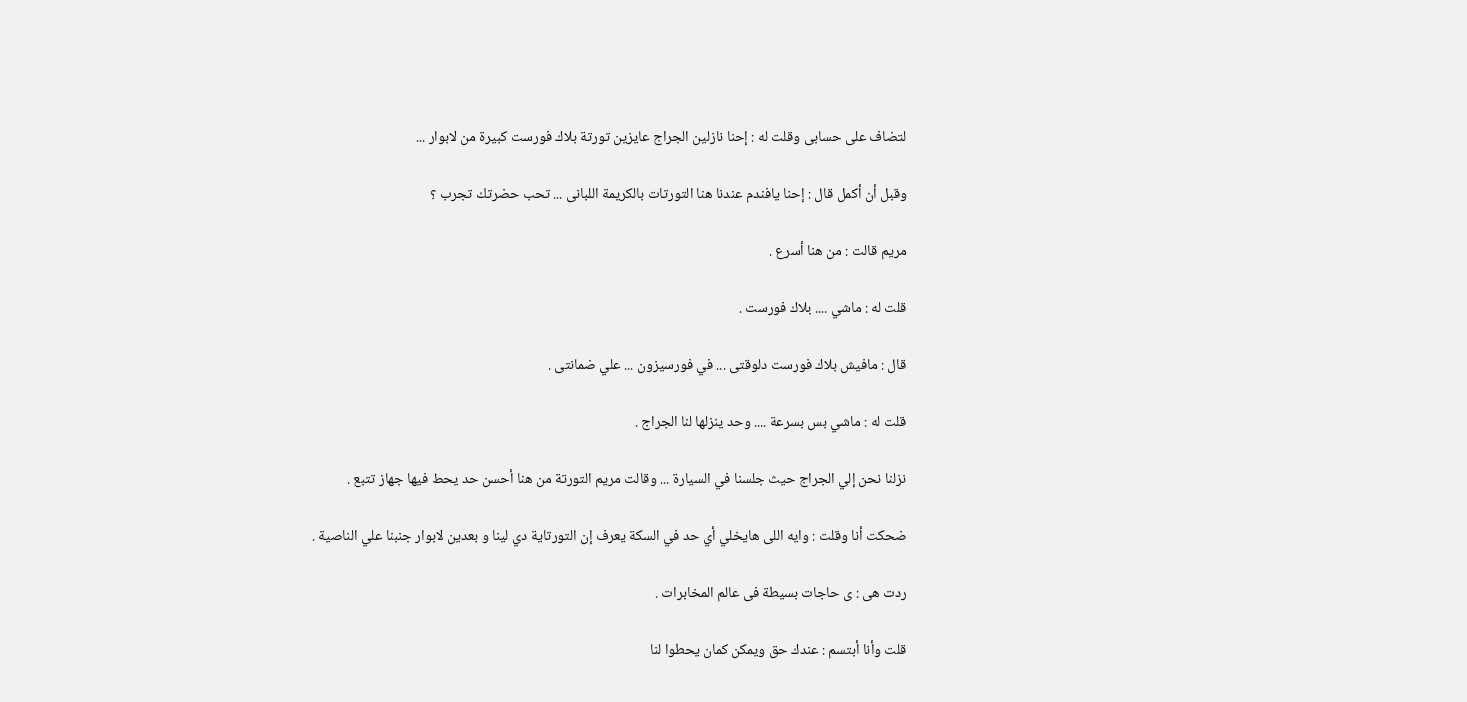لتضاف على حسابى وقلت له : إحنا نازلين الجراج عايزين تورتة بلاك فورست كبيرة من لابوار ...

وقبل أن أكمل قال : إحنا يافندم عندنا هنا التورتات بالكريمة اللبانى ... تحب حضرتك تجرب ؟

مريم قالت : من هنا أسرع .

قلت له : ماشي .... بلاك فورست .

قال : مافيش بلاك فورست دلوقتى ... في فورسيزون ... علي ضمانتى .

قلت له : ماشي بس بسرعة .... وحد ينزلها لنا الجراج .

نزلنا نحن إلي الجراج حيث جلسنا في السيارة ... وقالت مريم التورتة من هنا أحسن حد يحط فيها جهاز تتبع .

ضحكت أنا وقلت : وايه اللى هايخلي أي حد في السكة يعرف إن التورتاية دي لينا و بعدين لابوار جنبنا علي الناصية .

ردت هى : ى حاجات بسيطة فى عالم المخابرات .

قلت وأنا أبتسم : عندك حق ويمكن كمان يحطوا لنا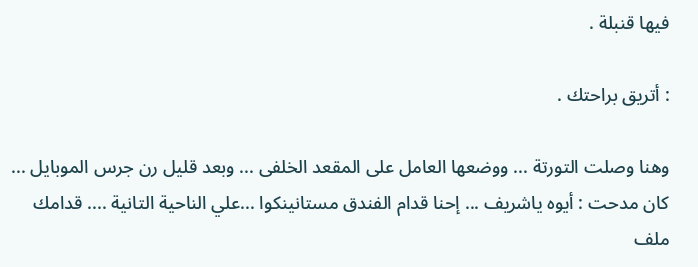فيها قنبلة .

: أتريق براحتك .

وهنا وصلت التورتة ... ووضعها العامل على المقعد الخلفى ... وبعد قليل رن جرس الموبايل ... كان مدحت : أيوه ياشريف ... إحنا قدام الفندق مستانينكوا ...علي الناحية التانية .... قدامك ملف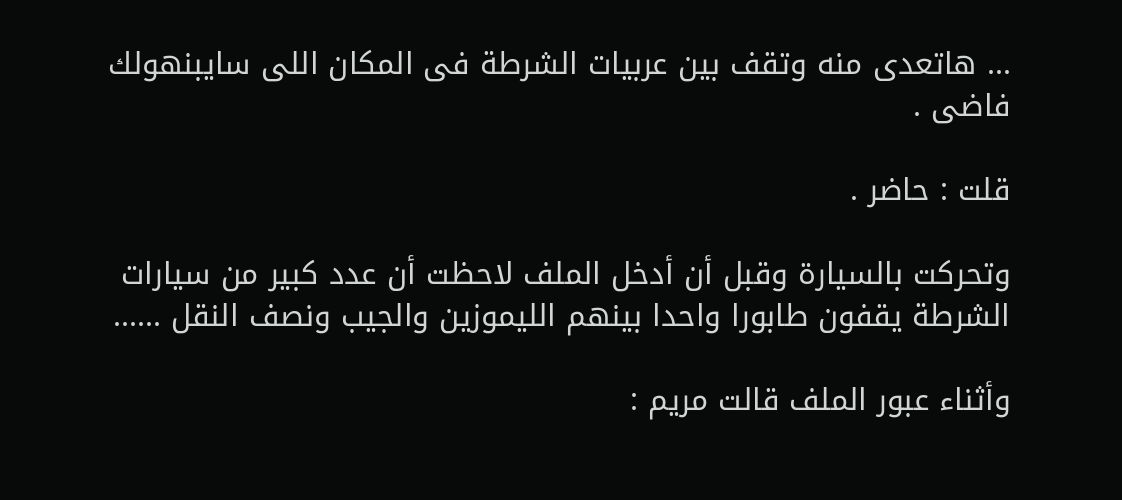... هاتعدى منه وتقف بين عربيات الشرطة فى المكان اللى سايبنهولك فاضى .

قلت : حاضر .

وتحركت بالسيارة وقبل أن أدخل الملف لاحظت أن عدد كبير من سيارات الشرطة يقفون طابورا واحدا بينهم الليموزين والجيب ونصف النقل ......

وأثناء عبور الملف قالت مريم :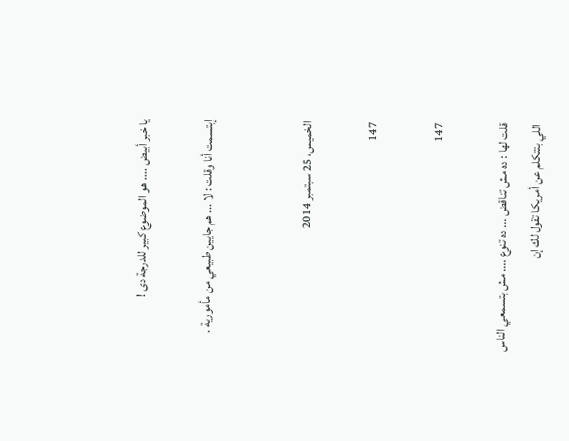يا خبر أبيض .... هو الموضوع كبير للدرجة دى !

إبتسمت أنا وقلت : لا ... هم جايين طبيعي من مأمورية .


الخميس، 25 سبتمبر 2014

147

147

قلت لها : ده مش تناقض ... ده تنوع .... مش بتسمعي الناس اللي بتتكلم عن أمريكا تقول لك إن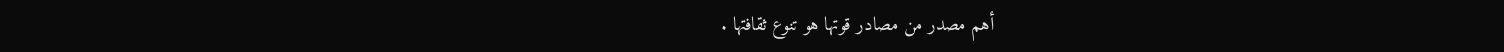أهم مصدر من مصادر قوتها هو تنوع ثقافتها .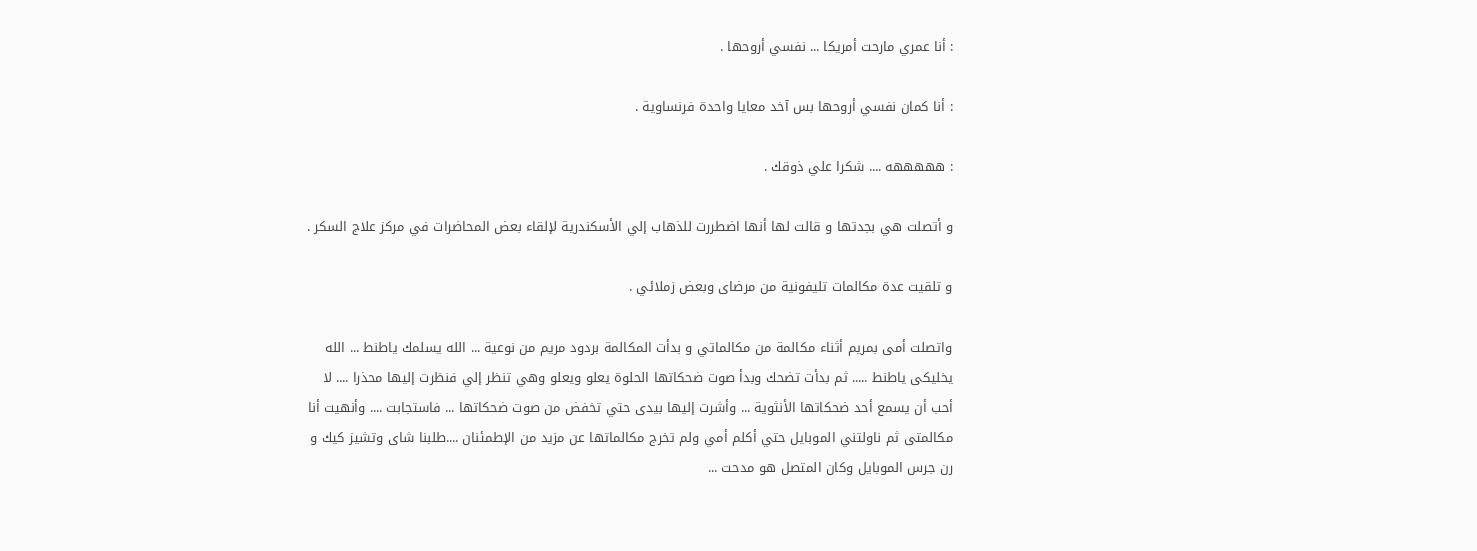: أنا عمري مارحت أمريكا ... نفسي أروحها .

: أنا كمان نفسي أروحها بس آخد معايا واحدة فرنساوية .

: هههههه .... شكرا علي ذوقك .

و أتصلت هي بجدتها و قالت لها أنها اضطررت للذهاب إلي الأسكندرية لإلقاء بعض المحاضرات في مركز علاج السكر .

و تلقيت عدة مكالمات تليفونية من مرضاى وبعض زملائي .

واتصلت أمى بمريم أثناء مكالمة من مكالماتي و بدأت المكالمة بردود مريم من نوعية ... الله يسلمك ياطنط ... الله يخليكى ياطنط ..... ثم بدأت تضحك وبدأ صوت ضحكاتها الحلوة يعلو ويعلو وهي تنظر إلي فنظرت إليها محذرا .... لا أحب أن يسمع أحد ضحكاتها الأنثوية ... وأشرت إليها بيدى حتي تخفض من صوت ضحكاتها ... فاستجابت .... وأنهيت أنا مكالمتى ثم ناولتني الموبايل حتي أكلم أمي ولم تخرج مكالماتها عن مزيد من الإطمئنان ....طلبنا شاى وتشيز كيك و رن جرس الموبايل وكان المتصل هو مدحت ...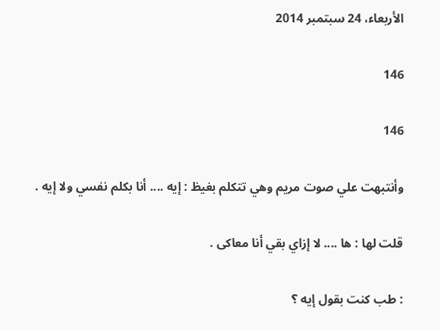الأربعاء، 24 سبتمبر 2014

146

146

وأنتبهت علي صوت مريم وهي تتكلم بغيظ : إيه .... أنا بكلم نفسي ولا إيه .

قلت لها : ها .... لا إزاي بقي أنا معاكى .

: طب كنت بقول إيه ؟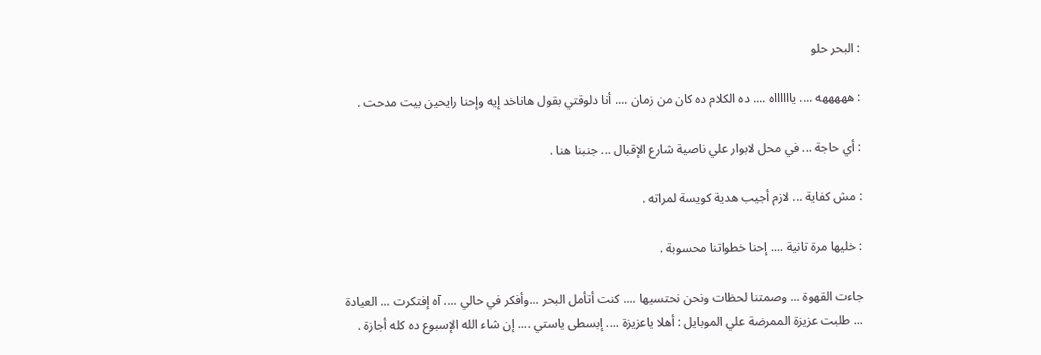: البحر حلو

: هههههه .... يااااااه .... ده الكلام ده كان من زمان .... أنا دلوقتي بقول هاناخد إيه وإحنا رايحين بيت مدحت .

: أي حاجة ... في محل لابوار علي ناصية شارع الإقبال ... جنبنا هنا .

: مش كفاية ... لازم أجيب هدية كويسة لمراته .

: خليها مرة تانية .... إحنا خطواتنا محسوبة .

جاءت القهوة ... وصمتنا لحظات ونحن نحتسيها .... كنت أتأمل البحر ...وأفكر في حالي .... آه إفتكرت ... العيادة ... طلبت عزيزة الممرضة علي الموبايل : أهلا ياعزيزة .... إبسطى ياستي .... إن شاء الله الإسبوع ده كله أجازة .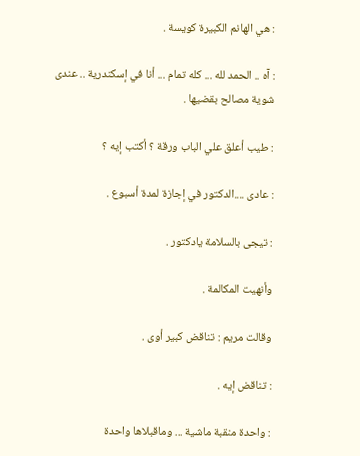: هي الهانم الكبيرة كويسة .

: آه .. الحمد لله ... كله تمام ... أنا في إسكندرية .. عندى شوية مصالح بقضيها .

: طيب أعلق علي الباب ورقة ؟ أكتب إيه ؟

: عادى ....الدكتور في إجازة لمدة أسبوع .

: تيجى بالسلامة يادكتور .

وأنهيت المكالمة .

وقالت مريم : تناقض كبير أوى .

: تناقض إيه .

: واحدة منقبة ماشية ... وماقبلاها واحدة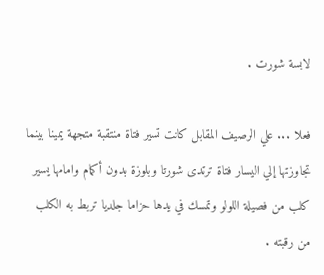لابسة شورت .

فعلا ... علي الرصيف المقابل كانت تسير فتاة منتقبة متجهة يمينا بينما تجاوزتها إلي اليسار فتاة ترتدى شورتا وبلوزة بدون أكمام وامامها يسير كلب من فصيلة اللولو وتمسك في يدها حزاما جلديا تربط به الكلب من رقبته .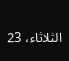الثلاثاء، 23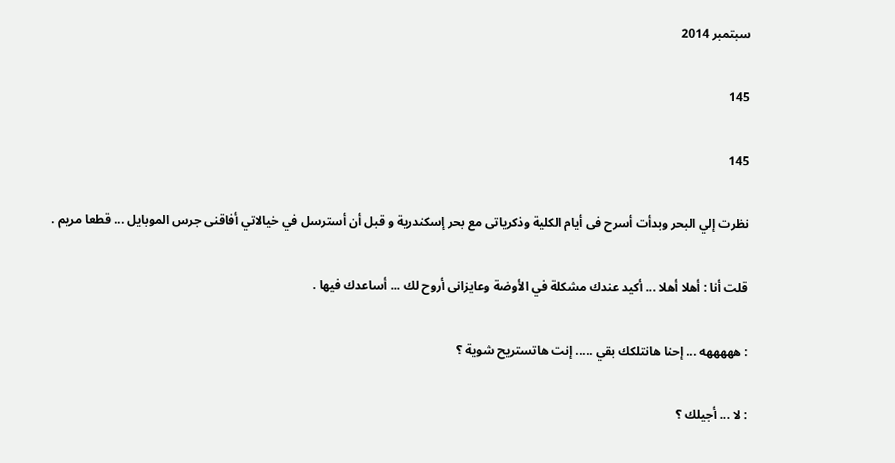سبتمبر 2014

145

145

نظرت إلي البحر وبدأت أسرح فى أيام الكلية وذكرياتى مع بحر إسكندرية و قبل أن أسترسل في خيالاتي أفاقنى جرس الموبايل ... قطعا مريم .

قلت أنا : أهلا أهلا ... أكيد عندك مشكلة في الأوضة وعايزانى أروح لك ... أساعدك فيها .

: هههههه ... إحنا هانتلكك بقي ..... إنت هاتستريح شوية ؟

: لا ... أجيلك ؟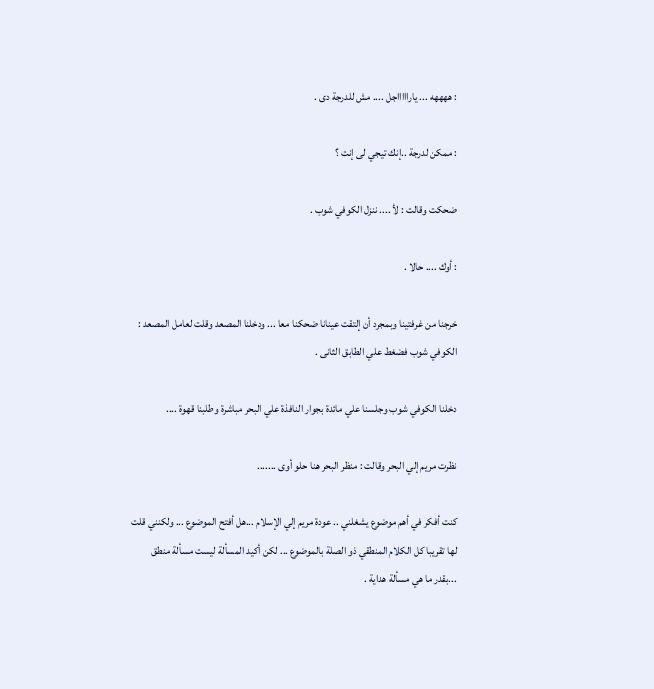: ههههه ... ياراااااجل .... مش للدرجة دى .

: ممكن لدرجة ..إنك تيجي لى إنت ؟

ضحكت وقالت : لأ .... ننزل الكوفي شوب .

: أوك .... حالا .

خرجنا من غرفتينا وبمجرد أن إلتقت عينانا ضحكنا معا ... ودخلنا المصعد وقلت لعامل المصعد : الكوفي شوب فضغط علي الطابق الثانى .

دخلنا الكوفي شوب وجلسنا علي مائدة بجوار النافذة علي البحر مباشرة وطلبنا قهوة ....

نظرت مريم إلي البحر وقالت : منظر البحر هنا حلو أوى .......

كنت أفكر في أهم موضوع يشغلني .. عودة مريم إلي الإسلام ...هل أفتح الموضوع ... ولكنني قلت لها تقريبا كل الكلام المنطقي ذو الصلة بالموضوع ... لكن أكيد المسألة ليست مسألة منطق ...بقدر ما هي مسألة هداية .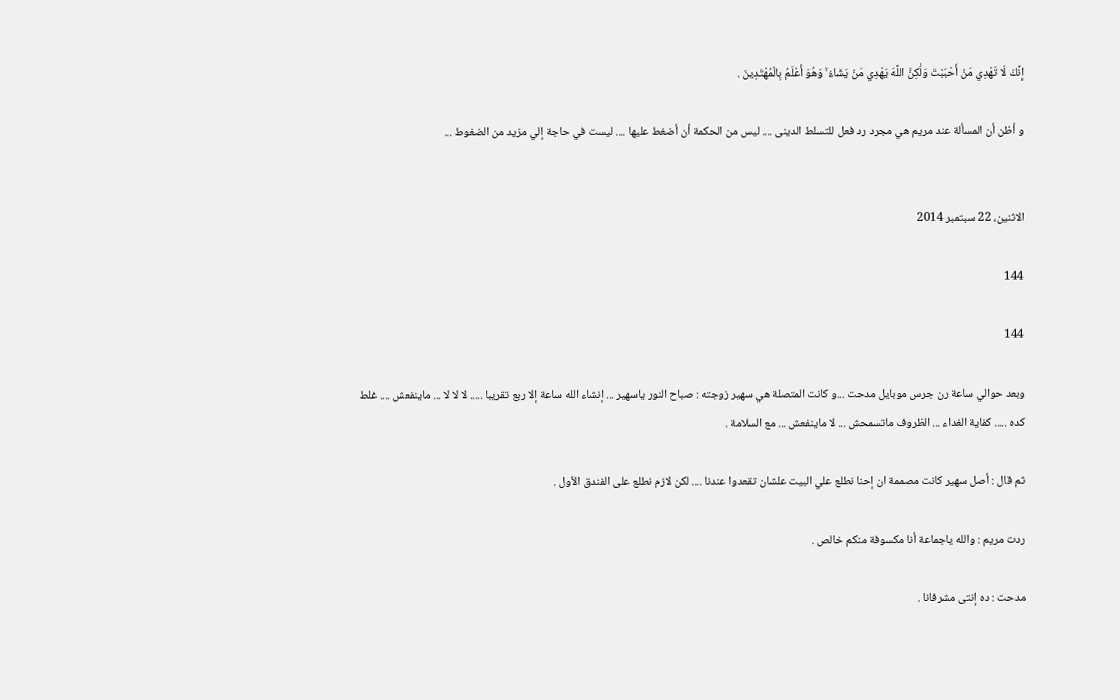إِنَّكَ لَا تَهْدِي مَنْ أَحْبَبْتَ وَلَٰكِنَّ اللَّهَ يَهْدِي مَنْ يَشَاءُ ۚ وَهُوَ أَعْلَمُ بِالْمُهْتَدِينَ .

و أظن أن المسألة عند مريم هي مجرد رد فعل للتسلط الدينى .... ليس من الحكمة أن أضغط عليها .... ليست في حاجة إلي مزيد من الضغوط ...


الاثنين، 22 سبتمبر 2014

144

144

وبعد حوالي ساعة رن جرس موبايل مدحت ...و كانت المتصلة هي سهير زوجته : صباح النور ياسهير ... إنشاء الله ساعة إلا ربع تقريبا ..... لا لا لا ... ماينفعش .... غلط كده ..... كفاية الغداء ... الظروف ماتسمحش ... لا ماينفعش ... مع السلامة .

ثم قال : أصل سهير كانت مصممة ان إحنا نطلع علي البيت علشان تقعدوا عندنا .... لكن لازم نطلع على الفندق الأول .

ردت مريم : والله ياجماعة أنا مكسوفة منكم خالص .

مدحت : ده إنتى مشرفانا .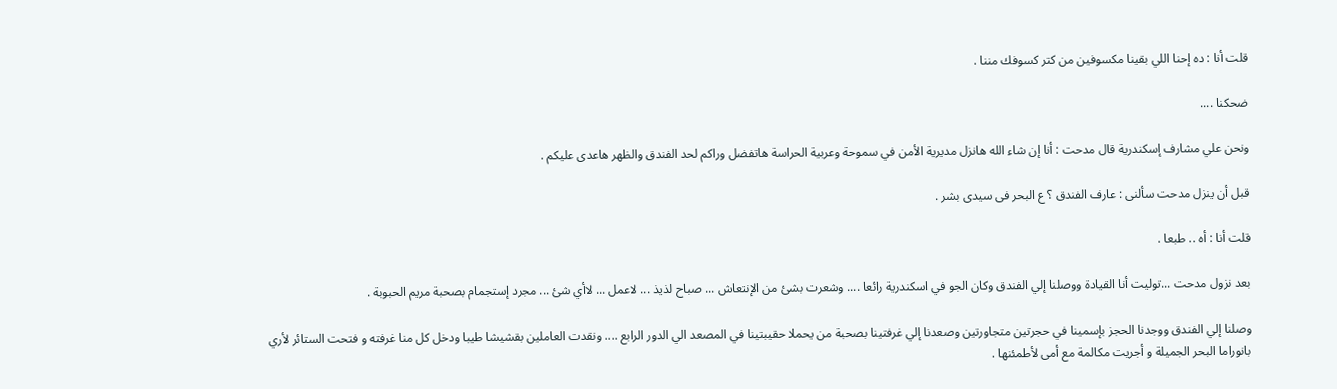قلت أنا : ده إحنا اللي بقينا مكسوفين من كتر كسوفك مننا .

ضحكنا ....

ونحن علي مشارف إسكندرية قال مدحت : أنا إن شاء الله هانزل مديرية الأمن في سموحة وعربية الحراسة هاتفضل وراكم لحد الفندق والظهر هاعدى عليكم .

قبل أن ينزل مدحت سألنى : عارف الفندق ؟ ع البحر فى سيدى بشر .

قلت أنا : أه .. طبعا .

بعد نزول مدحت ...توليت أنا القيادة ووصلنا إلي الفندق وكان الجو في اسكندرية رائعا .... وشعرت بشئ من الإنتعاش ... صباح لذيذ ... لاعمل ... لاأي شئ ... مجرد إستجمام بصحبة مريم الحبوبة .

وصلنا إلي الفندق ووجدنا الحجز بإسمينا في حجرتين متجاورتين وصعدنا إلي غرفتينا بصحبة من يحملا حقيبتينا في المصعد الي الدور الرابع .... ونقدت العاملين بقشيشا طيبا ودخل كل منا غرفته و فتحت الستائر لأري بانوراما البحر الجميلة و أجريت مكالمة مع أمى لأطمئنها .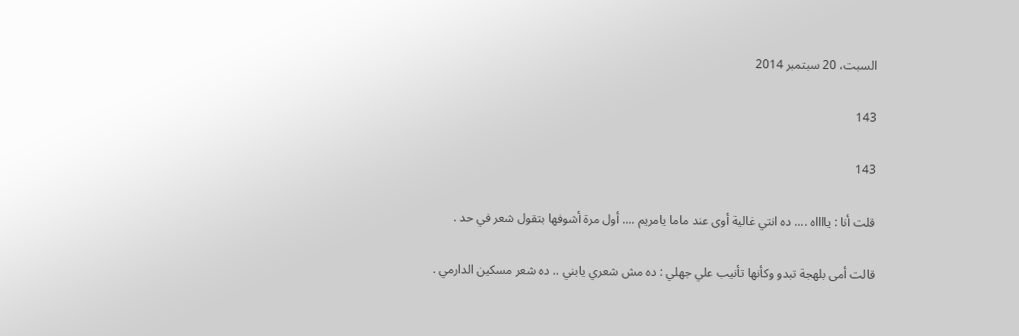السبت، 20 سبتمبر 2014

143

143

قلت أنا : يااااه .... ده انتي غالية أوى عند ماما يامريم .... أول مرة أشوفها بتقول شعر في حد .

قالت أمى بلهجة تبدو وكأنها تأنيب علي جهلي : ده مش شعري يابني .. ده شعر مسكين الدارمي .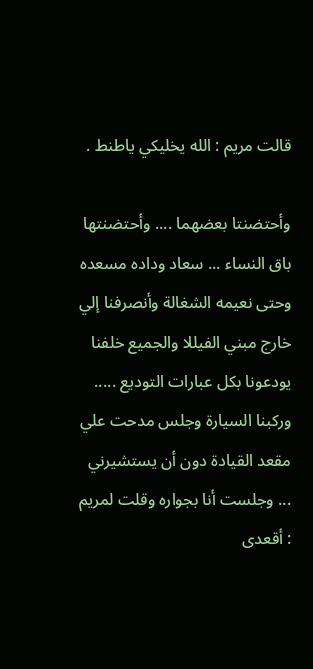قالت مريم : الله يخليكي ياطنط .

وأحتضنتا بعضهما .... وأحتضنتها باق النساء ... سعاد وداده مسعده وحتى نعيمه الشغالة وأنصرفنا إلي خارج مبني الفيللا والجميع خلفنا يودعونا بكل عبارات التوديع ..... وركبنا السيارة وجلس مدحت علي مقعد القيادة دون أن يستشيرني ... وجلست أنا بجواره وقلت لمريم : أقعدى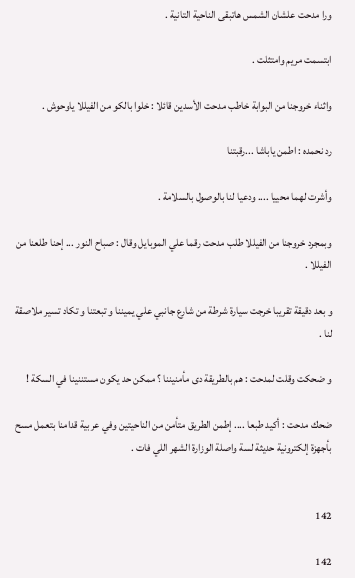ورا مدحت علشان الشمس هاتبقى الناحية التانية .

ابتسمت مريم وامتثلت .

واثناء خروجنا من البوابة خاطب مدحت الأسدين قائلا : خلوا بالكو من الفيللا ياوحوش .

رد نحمده : اطمن ياباشا ...رقبتنا

وأشرت لهما محييا .... ودعيا لنا بالوصول بالسلامة .

وبمجرد خروجنا من الفيللا طلب مدحت رقما علي الموبايل وقال : صباح النور ... إحنا طلعنا من الفيللا .

و بعد دقيقة تقريبا خرجت سيارة شرطة من شارع جانبي علي يميننا و تبعتنا و تكاد تسير ملاصقة لنا .

و ضحكت وقلت لمدحت : هم بالطريقة دى مأمنيننا ؟ ممكن حد يكون مستننينا في السكة !

ضحك مدحت : أكيد طبعا .... إطمن الطريق متأمن من الناحيتين وفي عربية قدامنا بتعمل مسح بأجهزة إلكترونية حديثة لسة واصلة الوزارة الشهر اللي فات .


142

142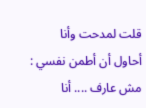قلت لمدحت وأنا أحاول أن أطمن نفسي : مش عارف .... أنا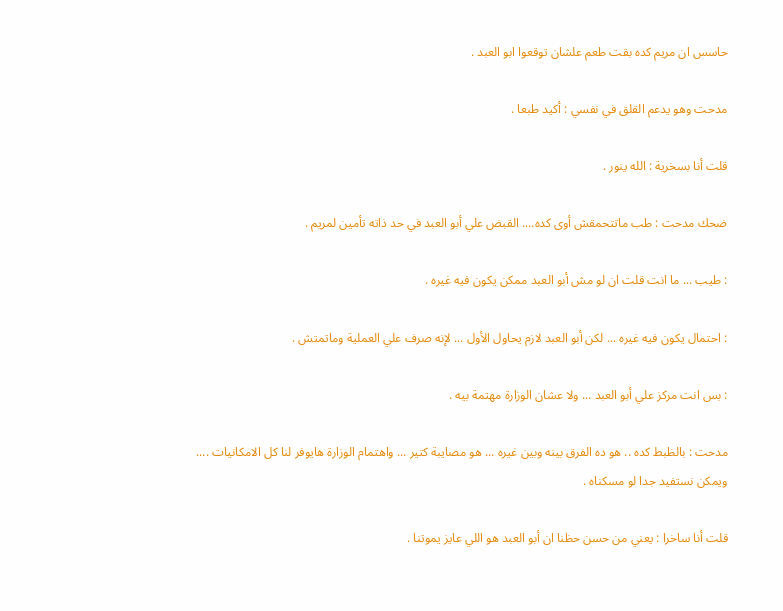حاسس ان مريم كده بقت طعم علشان توقعوا ابو العبد .

مدحت وهو يدعم القلق في نفسي : أكيد طبعا .

قلت أنا بسخرية : الله ينور .

ضحك مدحت : طب ماتتحمقش أوى كده.... القبض علي أبو العبد في حد ذاته تأمين لمريم .

: طيب ... ما انت قلت ان لو مش أبو العبد ممكن يكون فيه غيره .

: احتمال يكون فيه غيره ... لكن أبو العبد لازم يحاول الأول ... لإنه صرف علي العملية وماتمتش .

: بس انت مركز علي أبو العبد ... ولا عشان الوزارة مهتمة بيه .

مدحت : بالظبط كده .. هو ده الفرق بينه وبين غيره ... هو مصايبة كتير ... واهتمام الوزارة هايوفر لنا كل الامكانيات .... ويمكن نستفيد جدا لو مسكناه .

قلت أنا ساخرا : يعني من حسن حظنا ان أبو العبد هو اللي عايز يموتنا .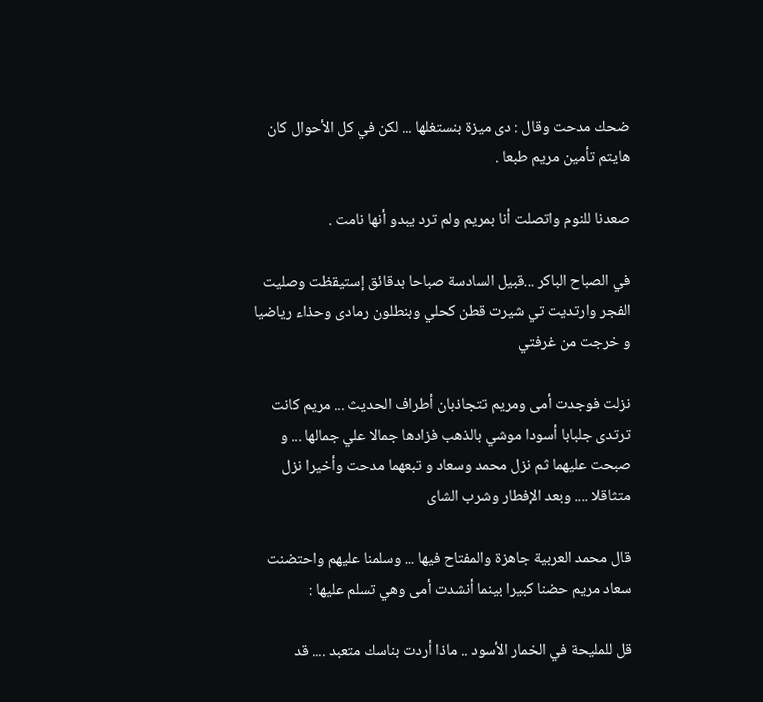ضحك مدحت وقال : دى ميزة بنستغلها ... لكن في كل الأحوال كان هايتم تأمين مريم طبعا .

صعدنا للنوم واتصلت أنا بمريم ولم ترد يبدو أنها نامت .

في الصباح الباكر ...قبيل السادسة صباحا بدقائق إستيقظت وصليت الفجر وارتديت تي شيرت قطن كحلي وبنطلون رمادى وحذاء رياضيا و خرجت من غرفتي

نزلت فوجدت أمى ومريم تتجاذبان أطراف الحديث ... مريم كانت ترتدى جلبابا أسودا موشي بالذهب فزادها جمالا علي جمالها ... و صبحت عليهما ثم نزل محمد وسعاد و تبعهما مدحت وأخيرا نزل متثاقلا .... وبعد الإفطار وشرب الشاى

قال محمد العربية جاهزة والمفتاح فيها ... وسلمنا عليهم واحتضنت سعاد مريم حضنا كبيرا بينما أنشدت أمى وهي تسلم عليها :

قل للمليحة في الخمار الأسود .. ماذا أردت بناسك متعبد .... قد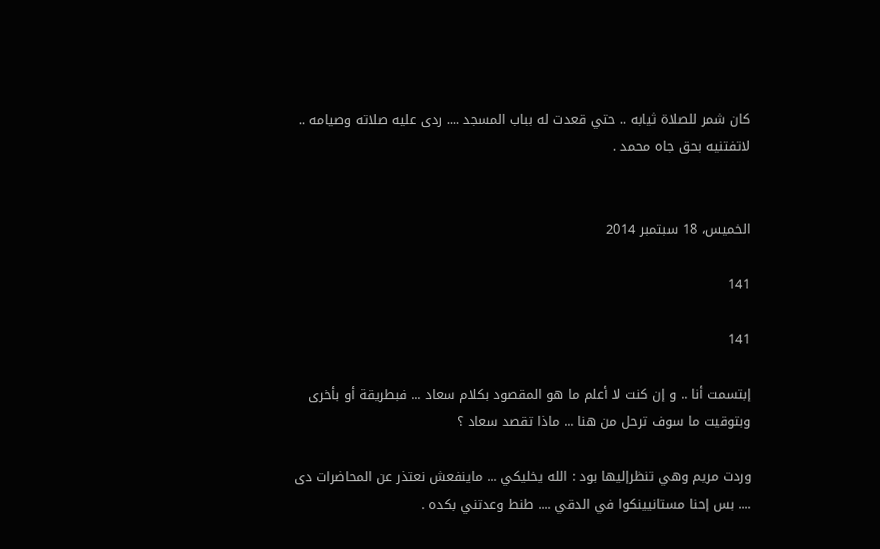كان شمر للصلاة ثيابه .. حتي قعدت له بباب المسجد .... ردى عليه صلاته وصيامه .. لاتفتنيه بحق جاه محمد .


الخميس، 18 سبتمبر 2014

141

141

إبتسمت أنا .. و إن كنت لا أعلم ما هو المقصود بكلام سعاد ... فبطريقة أو بأخرى وبتوقيت ما سوف ترحل من هنا ... ماذا تقصد سعاد ؟

وردت مريم وهي تنظرإليها بود : الله يخليكي ... ماينفعش نعتذر عن المحاضرات دى .... بس إحنا مستانيينكوا في الدقي .... طنط وعدتني بكده .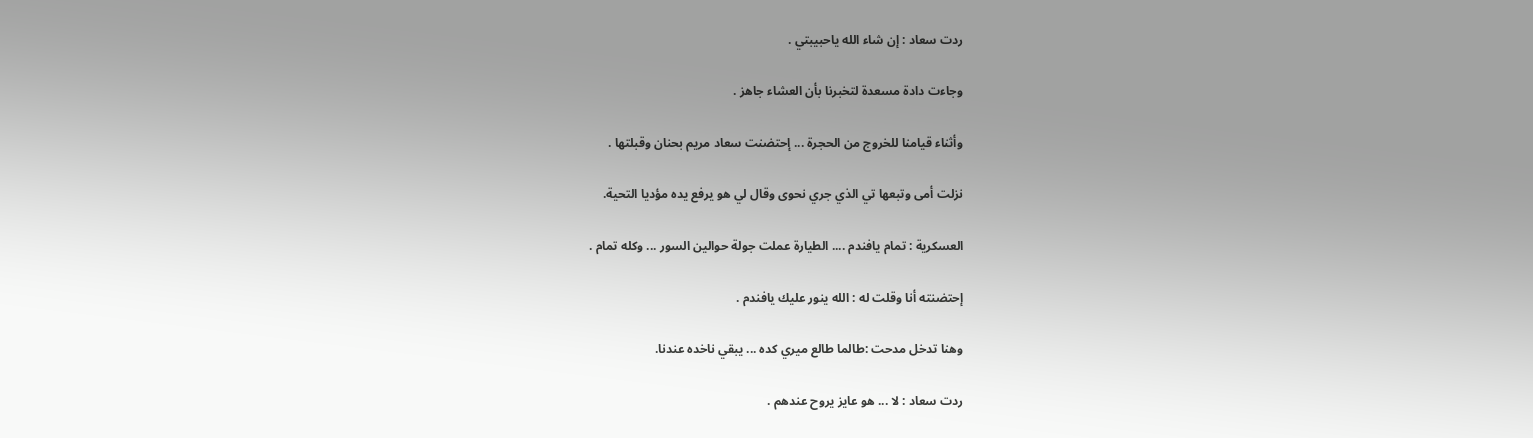ردت سعاد : إن شاء الله ياحبيبتي .

وجاءت دادة مسعدة لتخبرنا بأن العشاء جاهز .

وأثناء قيامنا للخروج من الحجرة ... إحتضنت سعاد مريم بحنان وقبلتها .

نزلت أمى وتبعها تي الذي جري نحوى وقال لي هو يرفع يده مؤديا التحية.

العسكرية : تمام يافندم .... الطيارة عملت جولة حوالين السور ... وكله تمام .

إحتضنته أنا وقلت له : الله ينور عليك يافندم .

وهنا تدخل مدحت :طالما طالع ميري كده ... يبقي ناخده عندنا.

ردت سعاد : لا ... هو عايز يروح عندهم .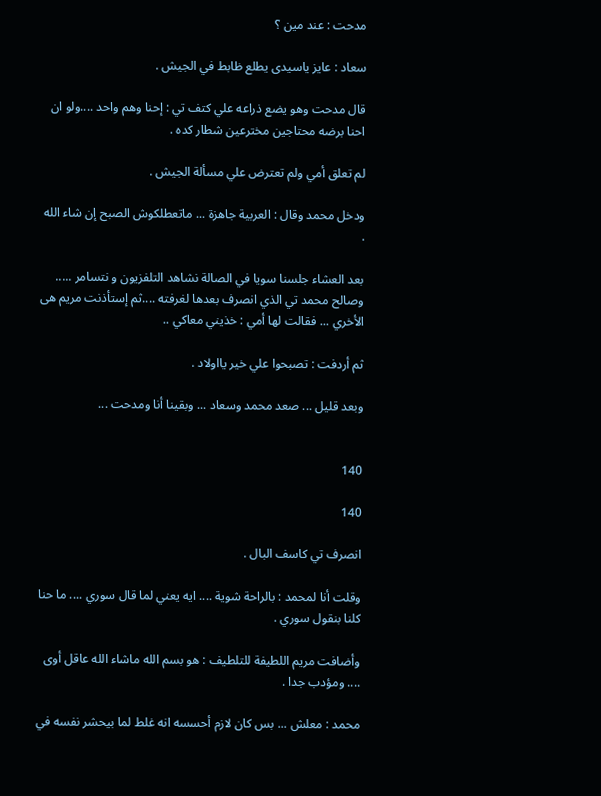مدحت : عند مين ؟

سعاد : عايز ياسيدى يطلع ظابط في الجيش .

قال مدحت وهو يضع ذراعه علي كتف تي : إحنا وهم واحد ....ولو ان احنا برضه محتاجين مخترعين شطار كده .

لم تعلق أمي ولم تعترض علي مسألة الجيش .

ودخل محمد وقال : العربية جاهزة ... ماتعطلكوش الصبح إن شاء الله .

بعد العشاء جلسنا سويا في الصالة نشاهد التلفزيون و نتسامر ..... وصالح محمد تي الذي انصرف بعدها لغرفته ....ثم إستأذنت مريم هى الأخري ... فقالت لها أمي : خذيني معاكي ..

ثم أردفت : تصبحوا علي خير يااولاد .

وبعد قليل ... صعد محمد وسعاد ... وبقينا أنا ومدحت ...


140

140

انصرف تي كاسف البال .

وقلت أنا لمحمد : بالراحة شوية .... ايه يعني لما قال سوري .... ما حنا كلنا بنقول سوري .

وأضافت مريم اللطيفة للتلطيف : هو بسم الله ماشاء الله عاقل أوى .... ومؤدب جدا .

محمد : معلش ... بس كان لازم أحسسه انه غلط لما بيحشر نفسه في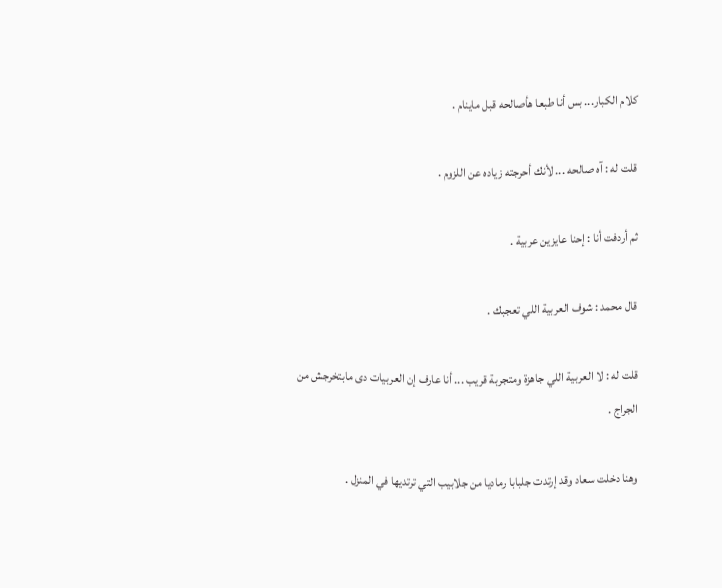كلام الكبار... بس أنا طبعا هأصالحه قبل ماينام .

قلت له : آه صالحه ... لأنك أحرجته زياده عن اللزوم .

ثم أردفت أنا : إحنا عايزين عربية .

قال محمد : شوف العربية اللي تعجبك .

قلت له : لا العربية اللي جاهزة ومتجربة قريب ... أنا عارف إن العربيات دى مابتخرجش من الجراج .

وهنا دخلت سعاد وقد إرتدت جلبابا رماديا من جلابيب التي ترتديها في المنزل .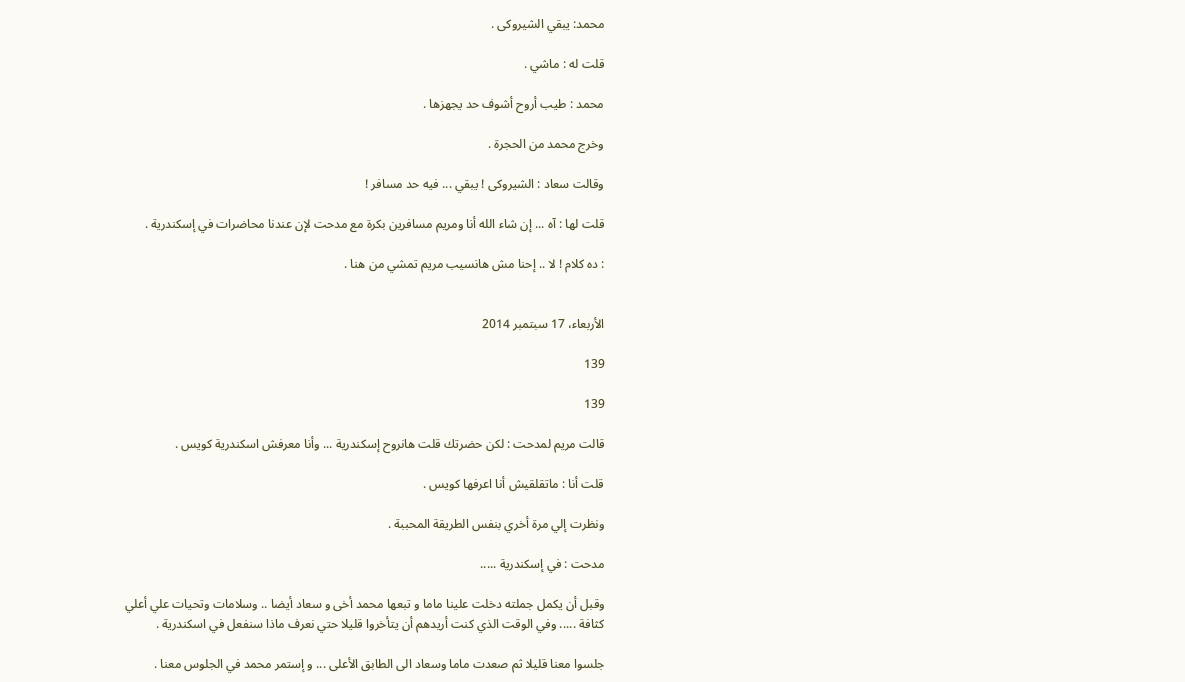محمد: يبقي الشيروكى .

قلت له : ماشي .

محمد : طيب أروح أشوف حد يجهزها .

وخرج محمد من الحجرة .

وقالت سعاد : الشيروكى ! يبقي ... فيه حد مسافر !

قلت لها : آه ... إن شاء الله أنا ومريم مسافرين بكرة مع مدحت لإن عندنا محاضرات في إسكندرية .

: ده كلام ! لا .. إحنا مش هانسيب مريم تمشي من هنا .


الأربعاء، 17 سبتمبر 2014

139

139

قالت مريم لمدحت : لكن حضرتك قلت هانروح إسكندرية ... وأنا معرفش اسكندرية كويس .

قلت أنا : ماتقلقيش أنا اعرفها كويس .

ونظرت إلي مرة أخري بنفس الطريقة المحببة .

مدحت : في إسكندرية .....

وقبل أن يكمل جملته دخلت علينا ماما و تبعها محمد أخى و سعاد أيضا .. وسلامات وتحيات علي أعلي كثافة ..... وفي الوقت الذي كنت أريدهم أن يتأخروا قليلا حتي نعرف ماذا سنفعل في اسكندرية .

جلسوا معنا قليلا ثم صعدت ماما وسعاد الى الطابق الأعلى ... و إستمر محمد في الجلوس معنا .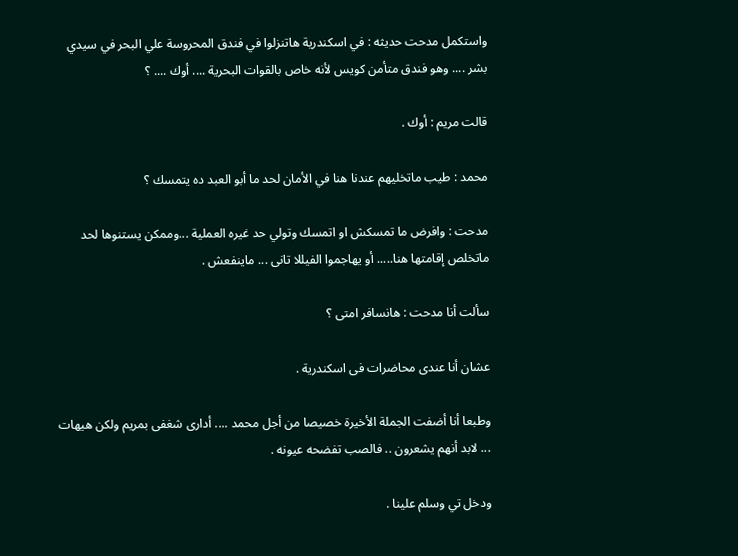واستكمل مدحت حديثه : في اسكندرية هاتنزلوا في فندق المحروسة علي البحر في سيدي بشر .... وهو فندق متأمن كويس لأنه خاص بالقوات البحرية .... أوك .... ؟

قالت مريم : أوك .

محمد : طيب ماتخليهم عندنا هنا في الأمان لحد ما أبو العبد ده يتمسك ؟

مدحت : وافرض ما تمسكش او اتمسك وتولي حد غيره العملية ...وممكن يستنوها لحد ماتخلص إقامتها هنا..... أو يهاجموا الفيللا تانى ... ماينفعش .

سألت أنا مدحت : هانسافر امتى ؟

عشان أنا عندى محاضرات فى اسكندرية .

وطبعا أنا أضفت الجملة الأخيرة خصيصا من أجل محمد .... أدارى شغفى بمريم ولكن هيهات ... لابد أنهم يشعرون .. فالصب تفضحه عيونه .

ودخل تي وسلم علينا .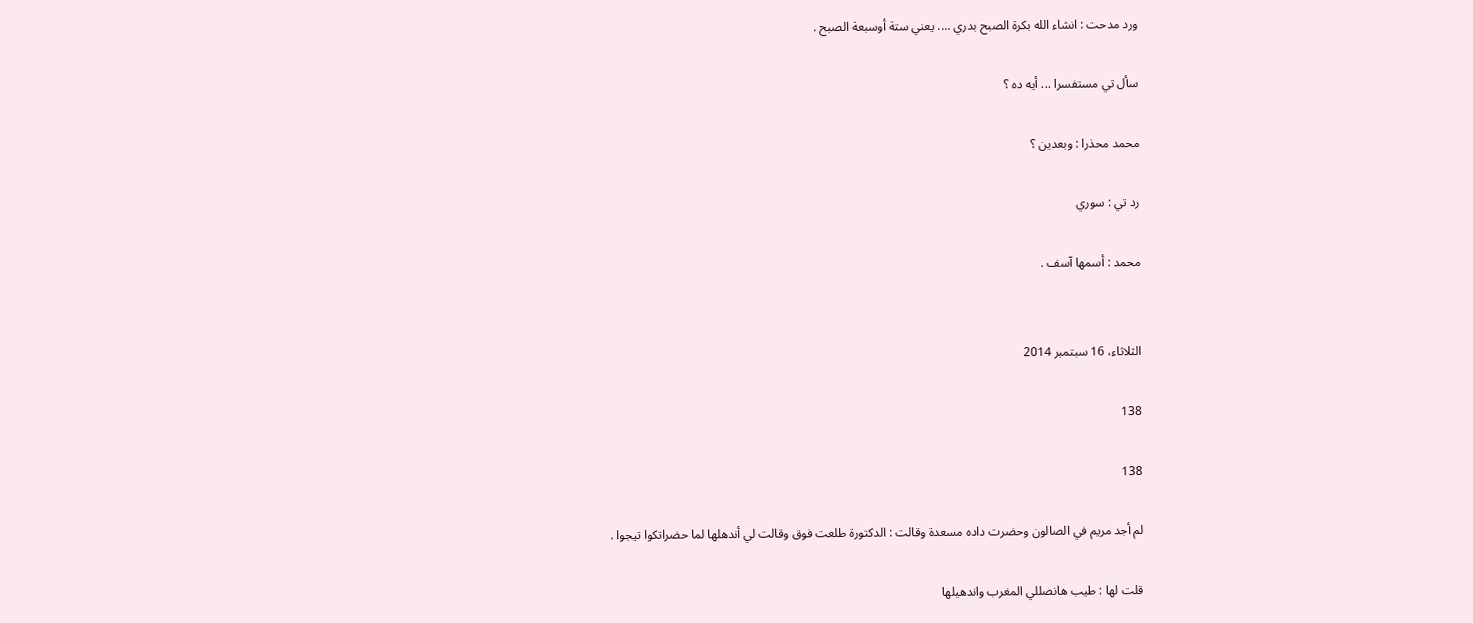ورد مدحت : انشاء الله بكرة الصبح بدري .... يعني ستة أوسبعة الصبح .

سأل تي مستفسرا ... أيه ده ؟

محمد محذرا : وبعدين ؟

رد تي : سوري

محمد : أسمها آسف .


الثلاثاء، 16 سبتمبر 2014

138

138

لم أجد مريم في الصالون وحضرت داده مسعدة وقالت : الدكتورة طلعت فوق وقالت لي أندهلها لما حضراتكوا تيجوا .

قلت لها : طيب هانصللي المغرب واندهيلها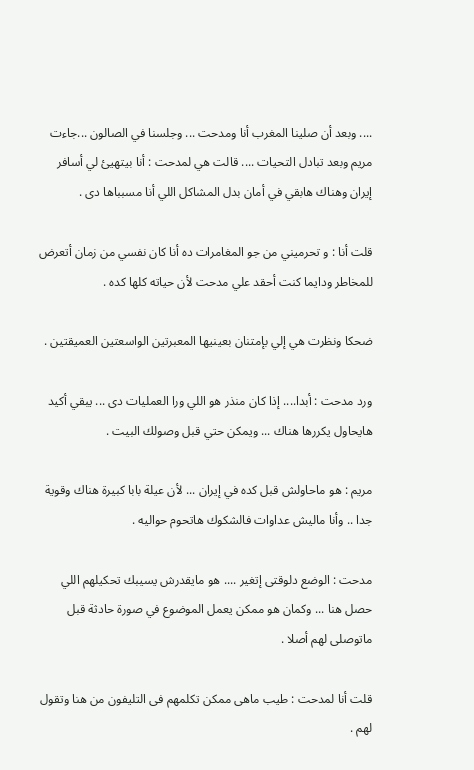.... وبعد أن صلينا المغرب أنا ومدحت ... وجلسنا في الصالون ...جاءت مريم وبعد تبادل التحيات .... قالت هي لمدحت : أنا بيتهيئ لي أسافر إيران وهناك هابقي في أمان بدل المشاكل اللي أنا مسبباها دى .

قلت أنا : و تحرميني من جو المغامرات ده أنا كان نفسي من زمان أتعرض للمخاطر ودايما كنت أحقد علي مدحت لأن حياته كلها كده .

ضحكا ونظرت هي إلي بإمتنان بعينيها المعبرتين الواسعتين العميقتين .

ورد مدحت : أبدا.... إذا كان منذر هو اللي ورا العمليات دى ... يبقي أكيد هايحاول يكررها هناك ... ويمكن حتي قبل وصولك البيت .

مريم : هو ماحاولش قبل كده في إيران ... لأن عيلة بابا كبيرة هناك وقوية جدا .. وأنا ماليش عداوات فالشكوك هاتحوم حواليه .

مدحت : الوضع دلوقتى إتغير .... هو مايقدرش يسيبك تحكيلهم اللي حصل هنا ... وكمان هو ممكن يعمل الموضوع في صورة حادثة قبل ماتوصلى لهم أصلا .

قلت أنا لمدحت : طيب ماهى ممكن تكلمهم فى التليفون من هنا وتقول لهم .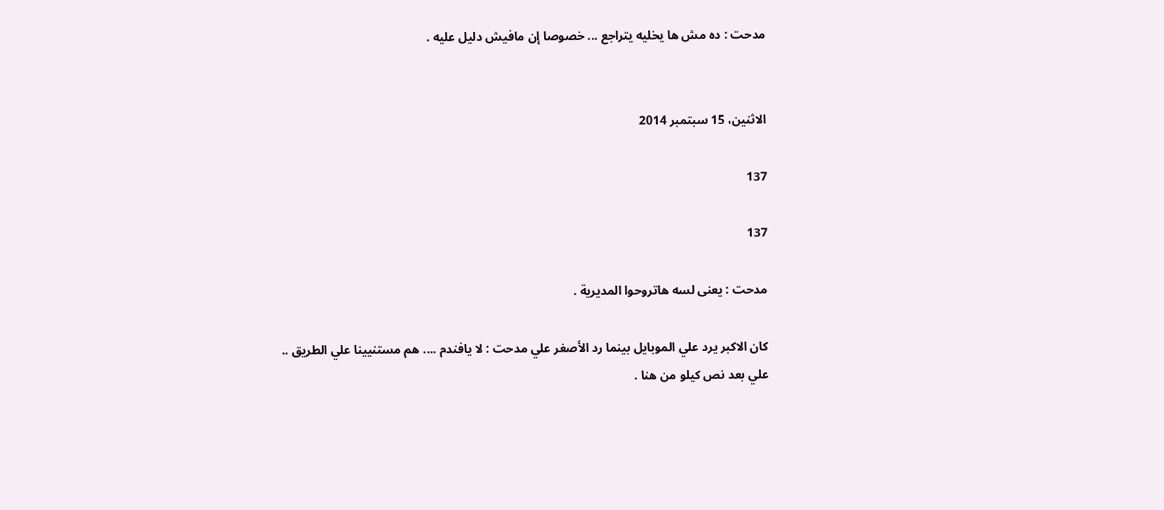مدحت : ده مش ها يخليه يتراجع ... خصوصا إن مافيش دليل عليه .


الاثنين، 15 سبتمبر 2014

137

137

مدحت : يعنى لسه هاتروحوا المديرية .

كان الاكبر يرد علي الموبايل بينما رد الأصغر علي مدحت : لا يافندم .... هم مستنيينا علي الطريق .. علي بعد نص كيلو من هنا .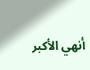أنهي الأكبر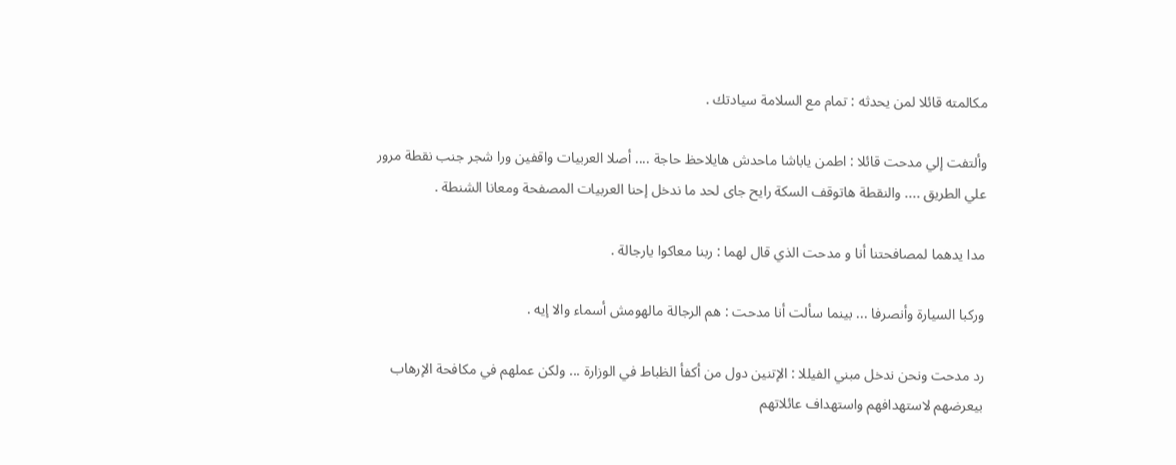مكالمته قائلا لمن يحدثه : تمام مع السلامة سيادتك .

وألتفت إلي مدحت قائلا : اطمن ياباشا ماحدش هايلاحظ حاجة .... أصلا العربيات واقفين ورا شجر جنب نقطة مرور علي الطريق .... والنقطة هاتوقف السكة رايح جاى لحد ما ندخل إحنا العربيات المصفحة ومعانا الشنطة .

مدا يدهما لمصافحتنا أنا و مدحت الذي قال لهما : ربنا معاكوا يارجالة .

وركبا السيارة وأنصرفا ... بينما سألت أنا مدحت : هم الرجالة مالهومش أسماء والا إيه .

رد مدحت ونحن ندخل مبني الفيللا : الإتنين دول من أكفأ الظباط في الوزارة ... ولكن عملهم في مكافحة الإرهاب بيعرضهم لاستهدافهم واستهداف عائلاتهم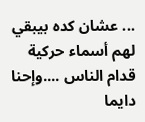... عشان كده بيبقي لهم أسماء حركية قدام الناس ....وإحنا دايما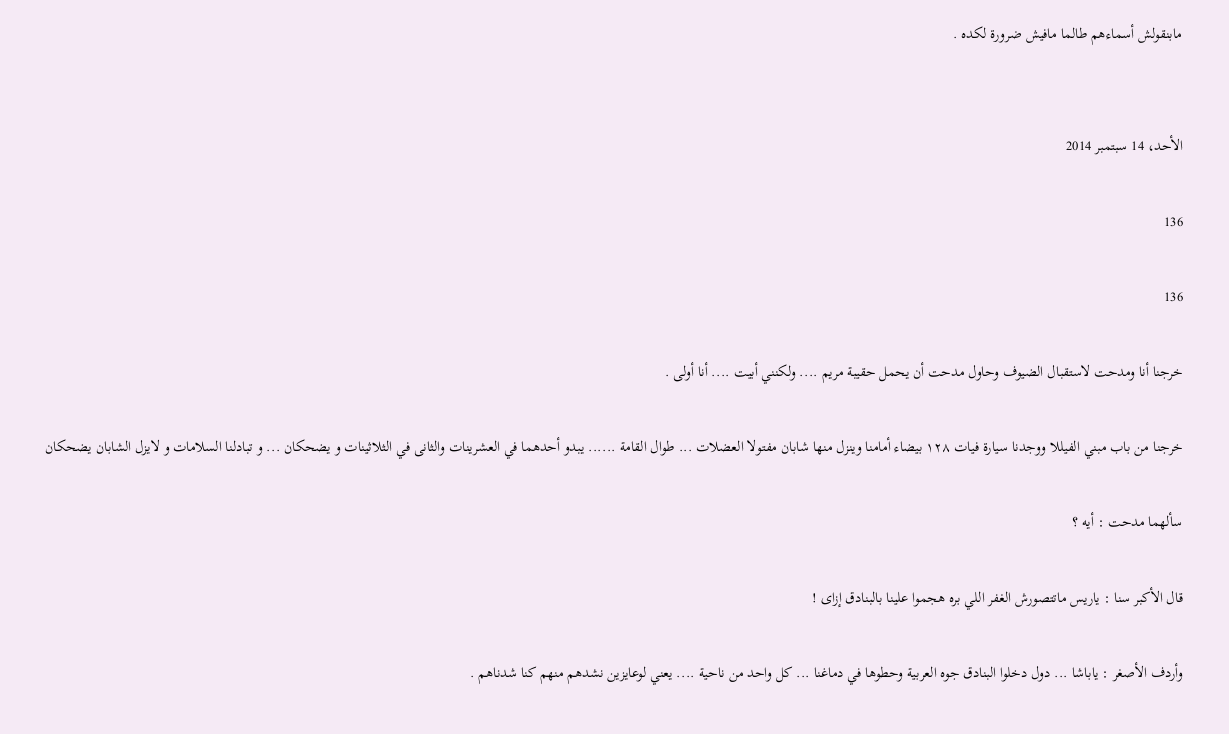مابنقولش أسماءهم طالما مافيش ضرورة لكده .


الأحد، 14 سبتمبر 2014

136

136

خرجنا أنا ومدحت لاستقبال الضيوف وحاول مدحت أن يحمل حقيبة مريم .... ولكنني أبيت .... أنا أولى .

خرجنا من باب مبني الفيللا ووجدنا سيارة فيات ١٢٨ بيضاء أمامنا وينزل منها شابان مفتولا العضلات ... طوال القامة ...... يبدو أحدهما في العشرينات والثانى في الثلاثينات و يضحكان ... و تبادلنا السلامات و لايزل الشابان يضحكان

سألهما مدحت : أيه ؟

قال الأكبر سنا : ياريس ماتتصورش الغفر اللي بره هجموا علينا بالبنادق إزاى !

وأردف الأصغر : ياباشا ... دول دخلوا البنادق جوه العربية وحطوها في دماغنا ... كل واحد من ناحية .... يعني لوعايزين نشدهم منهم كنا شدناهم .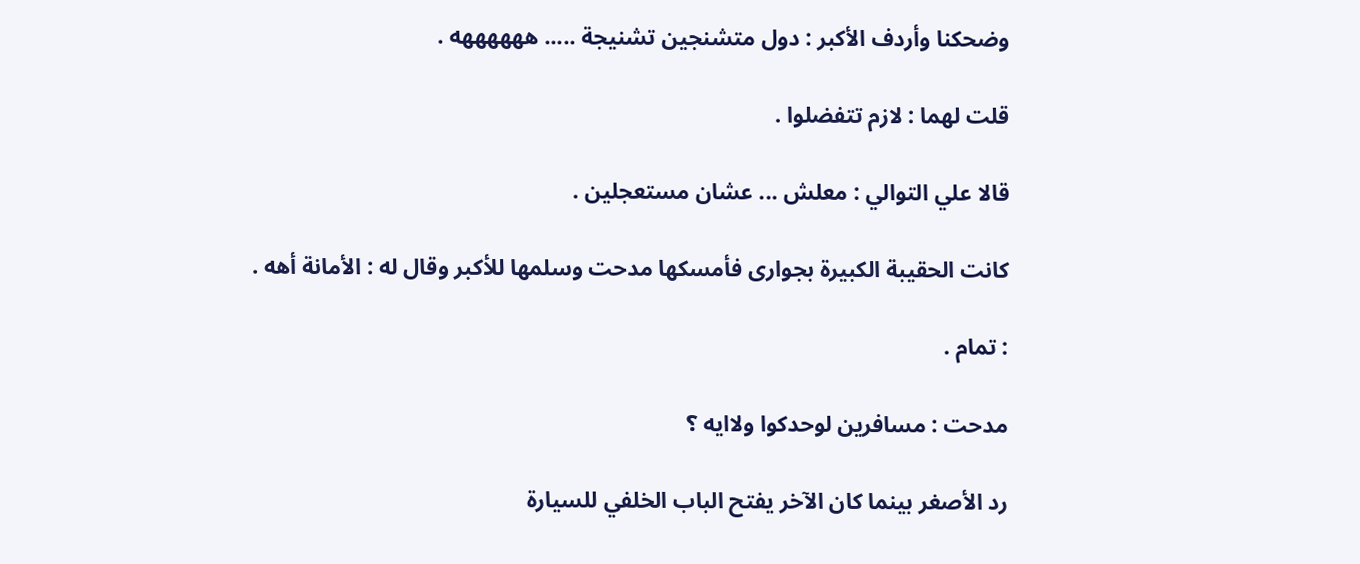وضحكنا وأردف الأكبر : دول متشنجين تشنيجة ..... ههههههه .

قلت لهما : لازم تتفضلوا .

قالا علي التوالي : معلش ... عشان مستعجلين .

كانت الحقيبة الكبيرة بجوارى فأمسكها مدحت وسلمها للأكبر وقال له : الأمانة أهه .

: تمام .

مدحت : مسافرين لوحدكوا ولاايه ؟

رد الأصغر بينما كان الآخر يفتح الباب الخلفي للسيارة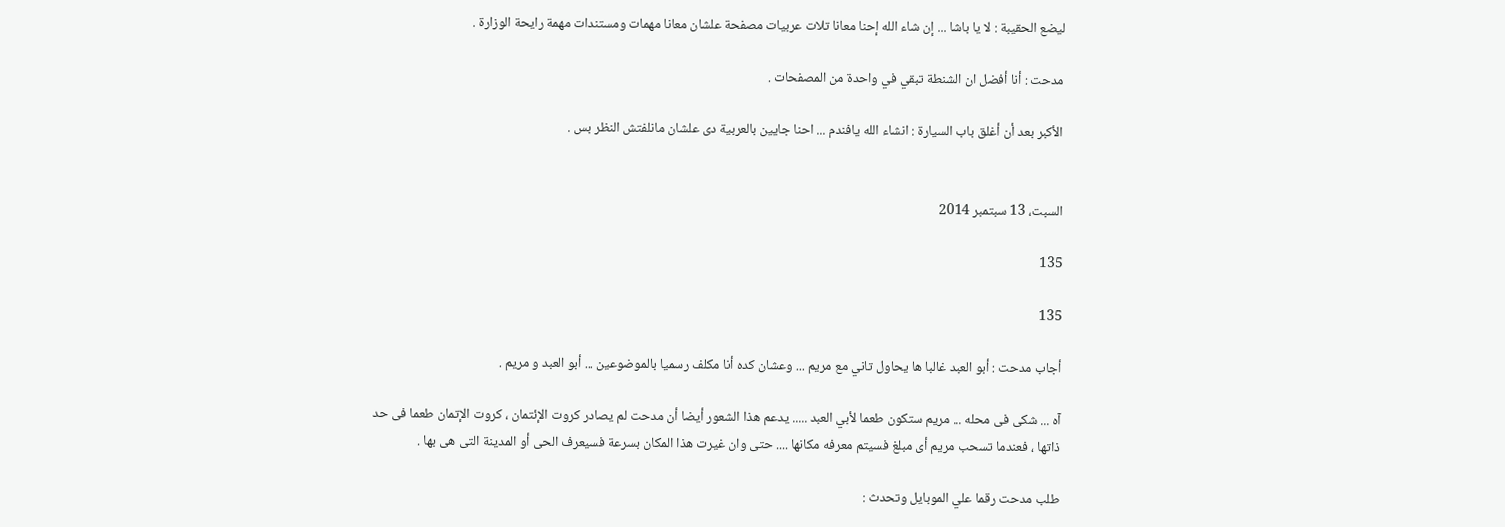ليضع الحقيبة : لا يا باشا ... إن شاء الله إحنا معانا تلات عربيات مصفحة علشان معانا مهمات ومستندات مهمة رايحة الوزارة .

مدحت : أنا أفضل ان الشنطة تبقي في واحدة من المصفحات .

الأكبر بعد أن أغلق باب السيارة : انشاء الله يافندم ... احنا جايين بالعربية دى علشان مانلفتش النظر بس .


السبت، 13 سبتمبر 2014

135

135

أجاب مدحت : أبو العبد غالبا ها يحاول تاني مع مريم ... وعشان كده أنا مكلف رسميا بالموضوعين ... أبو العبد و مريم .

آه ... شكى فى محله ... مريم ستكون طعما لأبي العبد ..... يدعم هذا الشعور أيضا أن مدحت لم يصادر كروت الإئتمان ، كروت الإتمان طعما فى حد ذاتها ، فعندما تسحب مريم أى مبلغ فسيتم معرفه مكانها .... حتى وان غيرت هذا المكان بسرعة فسيعرف الحى أو المدينة التى هى بها .

طلب مدحت رقما علي الموبايل وتحدث :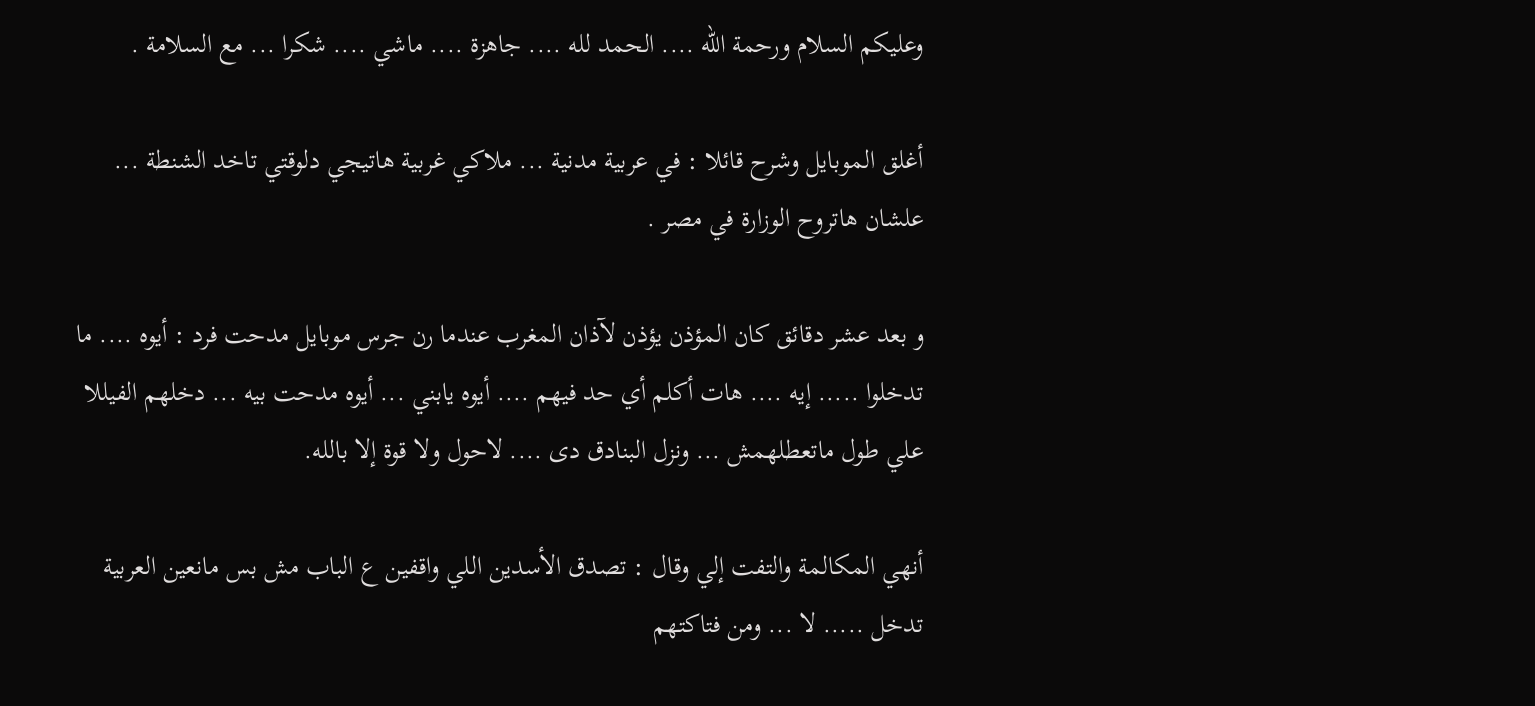وعليكم السلام ورحمة الله .... الحمد لله .... جاهزة .... ماشي .... شكرا ... مع السلامة .

أغلق الموبايل وشرح قائلا : في عربية مدنية ... ملاكي غربية هاتيجي دلوقتي تاخد الشنطة ... علشان هاتروح الوزارة في مصر .

و بعد عشر دقائق كان المؤذن يؤذن لآذان المغرب عندما رن جرس موبايل مدحت فرد : أيوه .... ما تدخلوا ..... إيه .... هات أكلم أي حد فيهم .... أيوه يابني ... أيوه مدحت بيه ... دخلهم الفيللا علي طول ماتعطلهمش ... ونزل البنادق دى .... لاحول ولا قوة إلا بالله.

أنهي المكالمة والتفت إلي وقال : تصدق الأسدين اللي واقفين ع الباب مش بس مانعين العربية تدخل ..... لا ... ومن فتاكتهم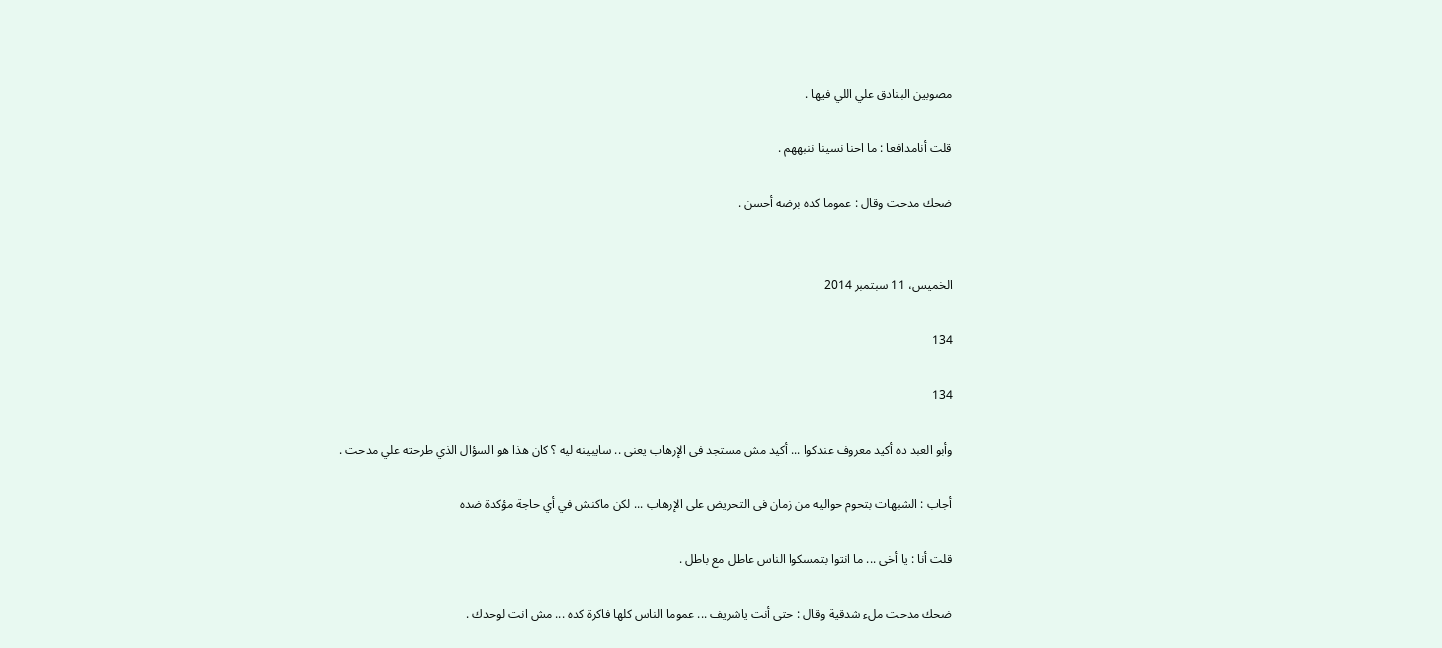مصوبين البنادق علي اللي فيها .

قلت أنامدافعا : ما احنا نسينا ننبههم .

ضحك مدحت وقال : عموما كده برضه أحسن .


الخميس، 11 سبتمبر 2014

134

134

وأبو العبد ده أكيد معروف عندكوا ... أكيد مش مستجد فى الإرهاب يعنى .. سايبينه ليه ؟ كان هذا هو السؤال الذي طرحته علي مدحت .

أجاب : الشبهات بتحوم حواليه من زمان فى التحريض على الإرهاب ... لكن ماكنش في أي حاجة مؤكدة ضده

قلت أنا : يا أخى ... ما انتوا بتمسكوا الناس عاطل مع باطل .

ضحك مدحت ملء شدقية وقال : حتى أنت ياشريف ... عموما الناس كلها فاكرة كده ... مش انت لوحدك .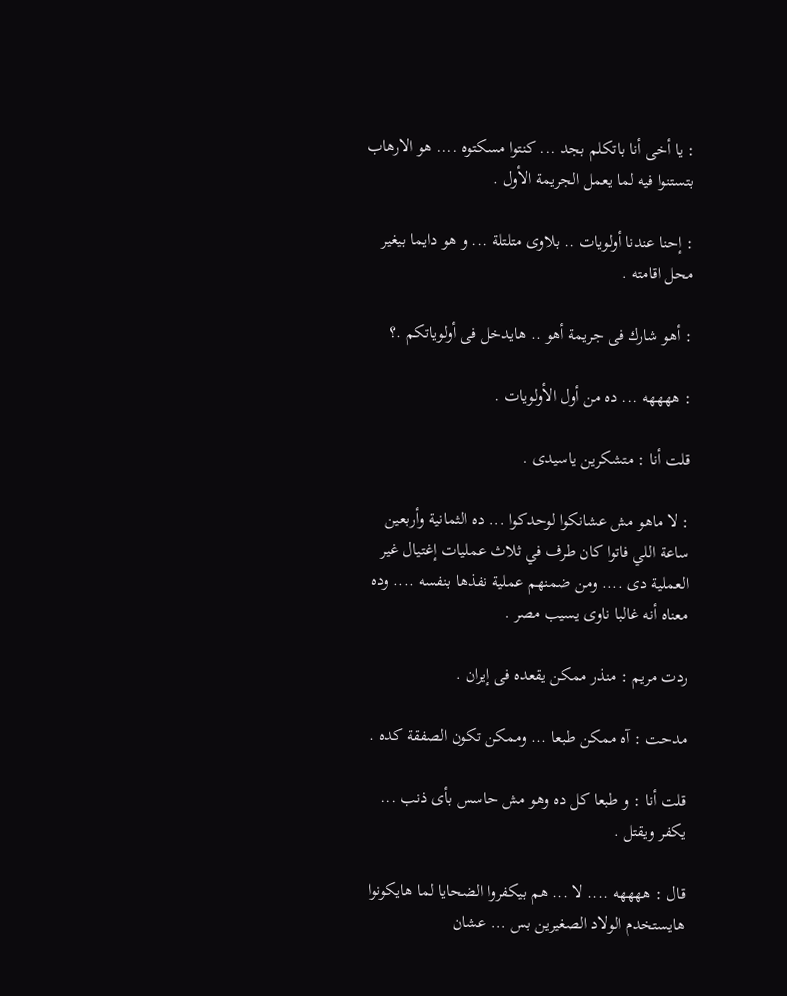: يا أخى أنا باتكلم بجد ... كنتوا مسكتوه .... هو الارهاب بتستنوا فيه لما يعمل الجريمة الأول .

: إحنا عندنا أولويات .. بلاوى متلتلة ... و هو دايما بيغير محل اقامته .

: أهو شارك فى جريمة أهو .. هايدخل فى أولوياتكم .؟

: ههههه ... ده من أول الأولويات .

قلت أنا : متشكرين ياسيدى .

: لا ماهو مش عشانكوا لوحدكوا ... ده الثمانية وأربعين ساعة اللي فاتوا كان طرف في ثلاث عمليات إغتيال غير العملية دى .... ومن ضمنهم عملية نفذها بنفسه .... وده معناه أنه غالبا ناوى يسيب مصر .

ردت مريم : منذر ممكن يقعده فى إيران .

مدحت : آه ممكن طبعا ... وممكن تكون الصفقة كده .

قلت أنا : و طبعا كل ده وهو مش حاسس بأى ذنب ... يكفر ويقتل .

قال : ههههه .... لا ... هم بيكفروا الضحايا لما هايكونوا هايستخدم الولاد الصغيرين بس ... عشان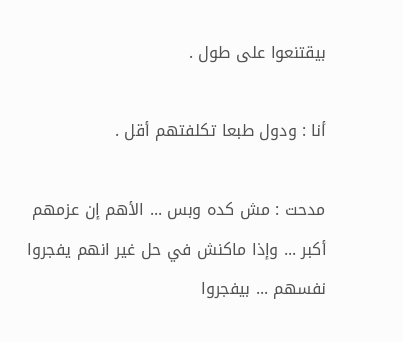بيقتنعوا على طول .

أنا : ودول طبعا تكلفتهم أقل .

مدحت : مش كده وبس ... الأهم إن عزمهم أكبر ... وإذا ماكنش في حل غير انهم يفجروا نفسهم ... بيفجروا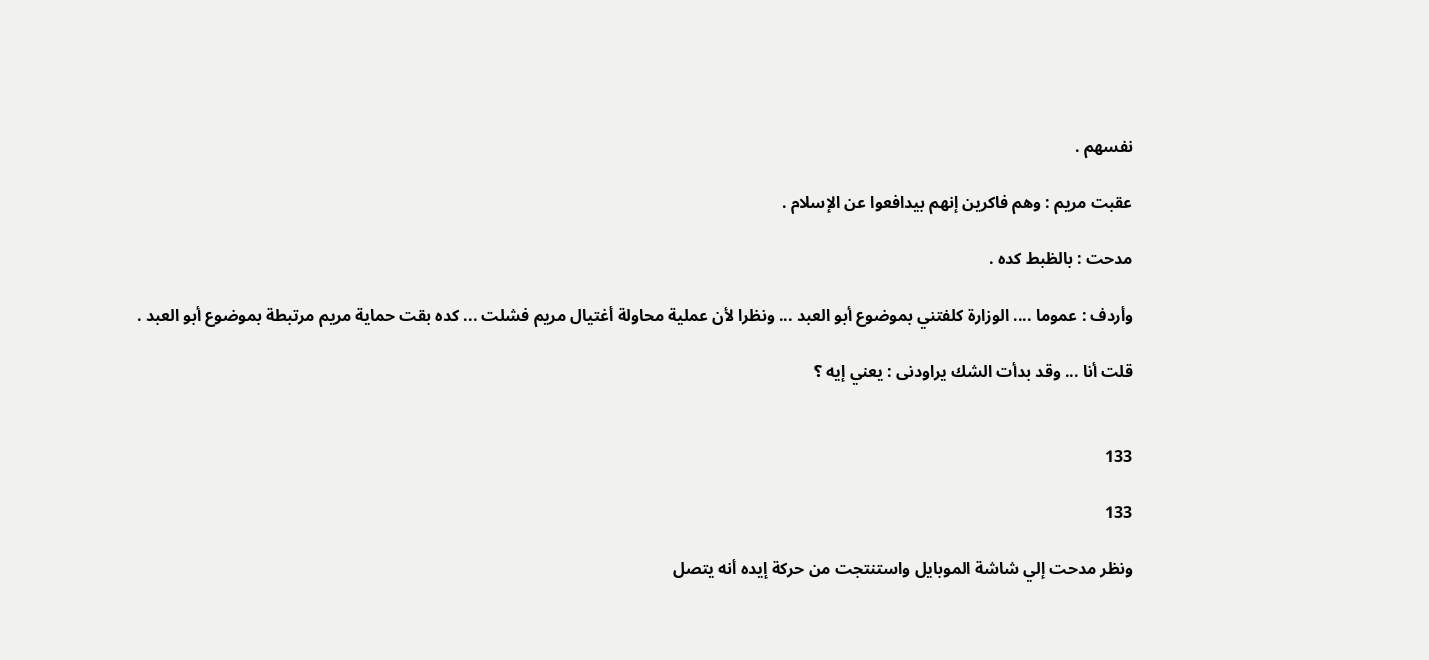نفسهم .

عقبت مريم : وهم فاكرين إنهم بيدافعوا عن الإسلام .

مدحت : بالظبط كده .

وأردف : عموما .... الوزارة كلفتني بموضوع أبو العبد ... ونظرا لأن عملية محاولة أغتيال مريم فشلت ... كده بقت حماية مريم مرتبطة بموضوع أبو العبد .

قلت أنا ... وقد بدأت الشك يراودنى : يعني إيه ؟


133

133

ونظر مدحت إلي شاشة الموبايل واستنتجت من حركة إيده أنه يتصل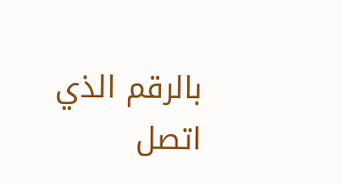بالرقم الذي اتصل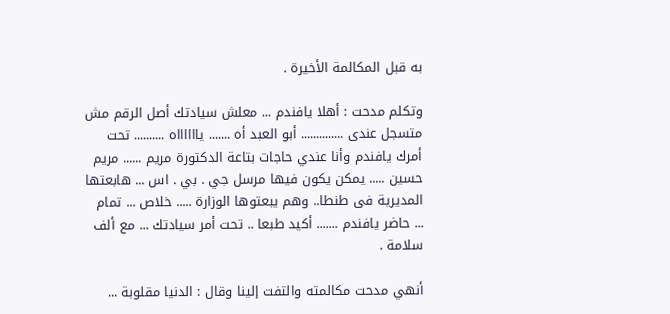به قبل المكالمة الأخيرة .

وتكلم مدحت : أهلا يافندم ... معلش سيادتك أصل الرقم مش متسجل عندى .............. أبو العبد أه ....... يااااااه .......... تحت أمرك يافندم وأنا عندي حاجات بتاعة الدكتورة مريم ...... مريم حسين ..... يمكن يكون فيها مرسل جي . بي . اس ... هابعتها المديرية فى طنطا.. وهم يبعتوها الوزارة ..... خلاص ... تمام ... حاضر يافندم ....... أكيد طبعا .. تحت أمر سيادتك ... مع ألف سلامة .

أنهي مدحت مكالمته والتفت إلينا وقال : الدنيا مقلوبة ...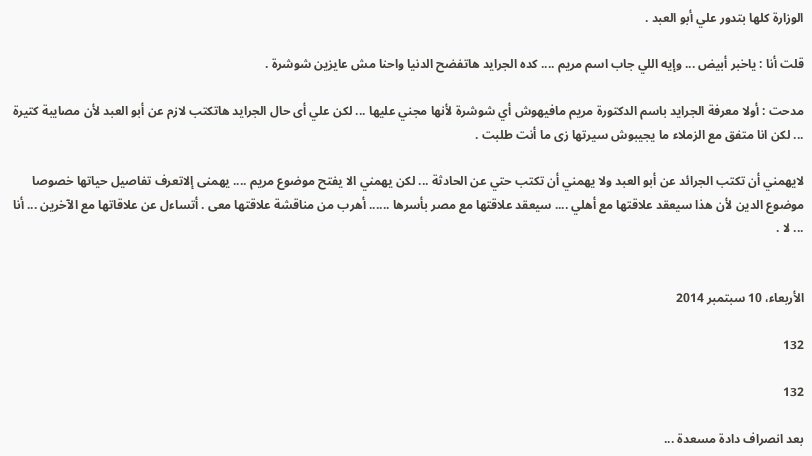الوزارة كلها بتدور علي أبو العبد .

قلت أنا : ياخبر أبيض ... وإيه اللي جاب اسم مريم .... كده الجرايد هاتفضح الدنيا واحنا مش عايزين شوشرة .

مدحت : أولا معرفة الجرايد باسم الدكتورة مريم مافيهوش أي شوشرة لأنها مجني عليها ... لكن علي أى حال الجرايد هاتكتب لازم عن أبو العبد لأن مصايبة كتيرة ... لكن انا متفق مع الزملاء ما يجيبوش سيرتها زى ما أنت طلبت .

لايهمني أن تكتب الجرائد عن أبو العبد ولا يهمني أن تكتب حتي عن الحادثة ... لكن يهمني الا يفتح موضوع مريم .... يهمنى إلاتعرف تفاصيل حياتها خصوصا موضوع الدين لأن هذا سيعقد علاقتها مع أهلي .... سيعقد علاقتها مع مصر بأسرها ...... أهرب من مناقشة علاقتها معى . أتساءل عن علاقاتها مع الآخرين ... أنا ... لا .


الأربعاء، 10 سبتمبر 2014

132

132

بعد انصراف دادة مسعدة ...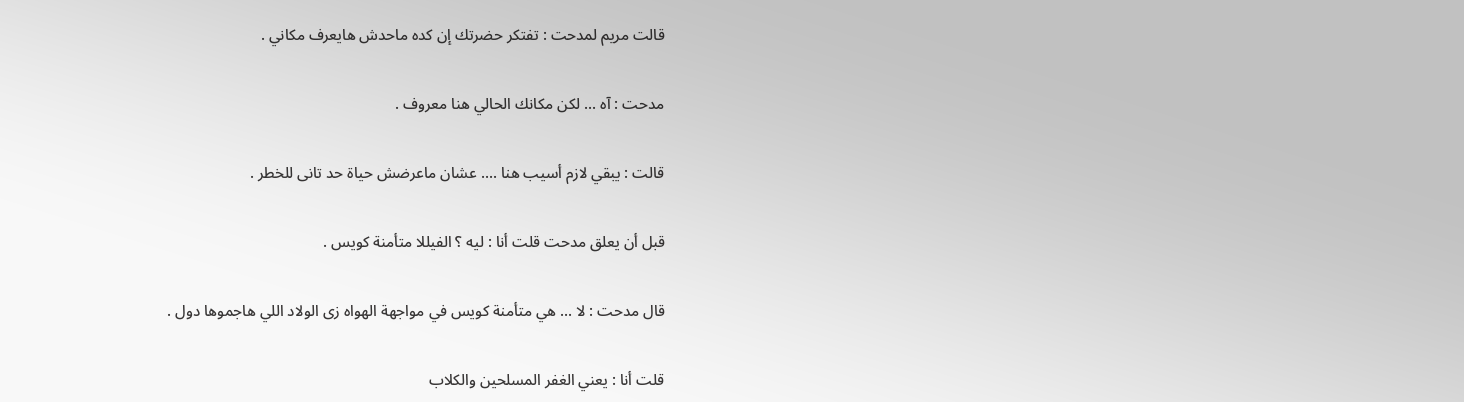قالت مريم لمدحت : تفتكر حضرتك إن كده ماحدش هايعرف مكاني .

مدحت : آه ... لكن مكانك الحالي هنا معروف .

قالت : يبقي لازم أسيب هنا .... عشان ماعرضش حياة حد تانى للخطر .

قبل أن يعلق مدحت قلت أنا : ليه ؟ الفيللا متأمنة كويس .

قال مدحت : لا ... هي متأمنة كويس في مواجهة الهواه زى الولاد اللي هاجموها دول .

قلت أنا : يعني الغفر المسلحين والكلاب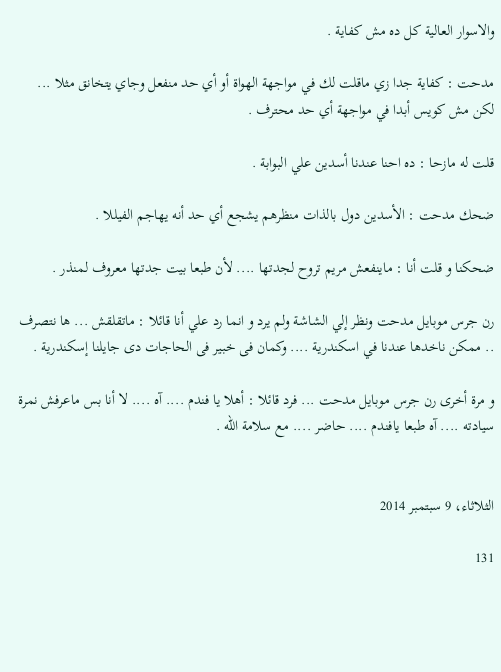والاسوار العالية كل ده مش كفاية .

مدحت : كفاية جدا زي ماقلت لك في مواجهة الهواة أو أي حد منفعل وجاي يتخانق مثلا ... لكن مش كويس أبدا في مواجهة أي حد محترف .

قلت له مازحا : ده احنا عندنا أسدين علي البوابة .

ضحك مدحت : الأسدين دول بالذات منظرهم يشجع أي حد أنه يهاجم الفيللا .

ضحكنا و قلت أنا : ماينفعش مريم تروح لجدتها .... لأن طبعا بيت جدتها معروف لمنذر .

رن جرس موبايل مدحت ونظر إلي الشاشة ولم يرد و انما رد علي أنا قائلا : ماتقلقش ... ها نتصرف .. ممكن ناخدها عندنا في اسكندرية .... وكمان فى خبير فى الحاجات دى جايلنا إسكندرية .

و مرة أخرى رن جرس موبايل مدحت ... فرد قائلا : أهلا يا فندم .... آه .... لا أنا بس ماعرفش نمرة سيادته .... آه طبعا يافندم .... حاضر .... مع سلامة الله .


الثلاثاء، 9 سبتمبر 2014

131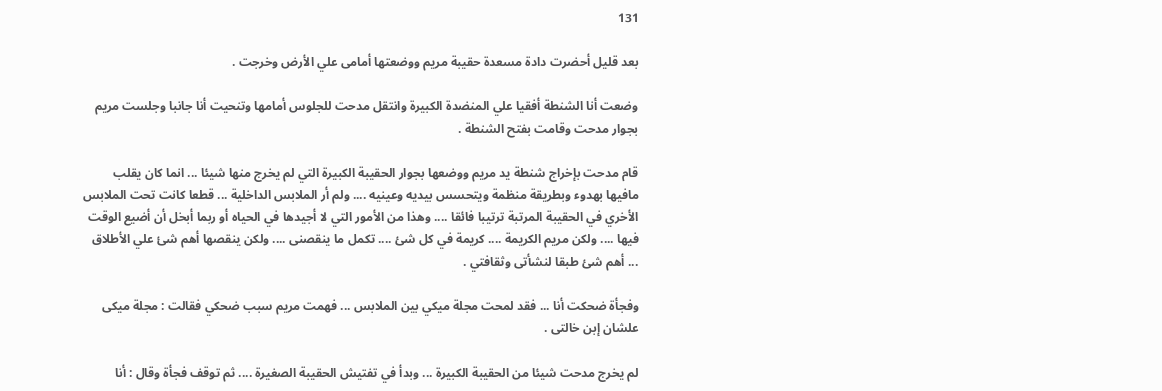131

بعد قليل أحضرت دادة مسعدة حقيبة مريم ووضعتها أمامى علي الأرض وخرجت .

وضعت أنا الشنطة أفقيا علي المنضدة الكبيرة وانتقل مدحت للجلوس أمامها وتنحيت أنا جانبا وجلست مريم بجوار مدحت وقامت بفتح الشنطة .

قام مدحت بإخراج شنطة يد مريم ووضعها بجوار الحقيبة الكبيرة التي لم يخرج منها شيئا ... انما كان يقلب مافيها بهدوء وبطريقة منظمة ويتحسس بيديه وعينيه .... ولم أر الملابس الداخلية ... قطعا كانت تحت الملابس الأخري في الحقيبة المرتبة ترتيبا فائقا .... وهذا من الأمور التي لا أجيدها في الحياه أو ربما أبخل أن أضيع الوقت فيها .... ولكن مريم الكريمة .... كريمة في كل شئ .... تكمل ما ينقصنى .... ولكن ينقصها أهم شئ علي الأطلاق ... أهم شئ طبقا لنشأتى وثقافتي .

وفجأة ضحكت أنا ... فقد لمحت مجلة ميكي بين الملابس ... فهمت مريم سبب ضحكي فقالت : مجلة ميكى علشان إبن خالتى .

لم يخرج مدحت شيئا من الحقيبة الكبيرة ... وبدأ في تفتيش الحقيبة الصغيرة .... ثم توقف فجأة وقال : أنا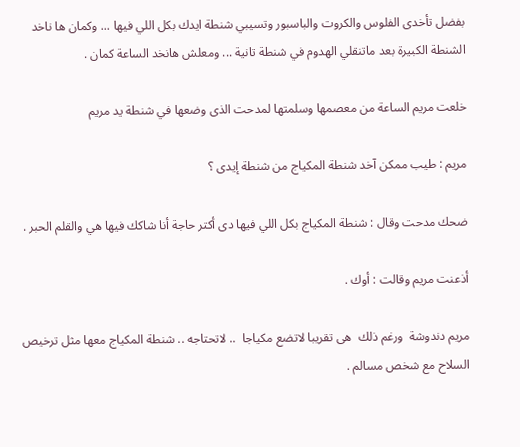بفضل تأخدى الفلوس والكروت والباسبور وتسيبي شنطة ايدك بكل اللي فيها ... وكمان ها ناخد الشنطة الكبيرة بعد ماتنقلي الهدوم في شنطة تانية ... ومعلش هانخد الساعة كمان .

خلعت مريم الساعة من معصمها وسلمتها لمدحت الذى وضعها في شنطة يد مريم

مريم : طيب ممكن آخد شنطة المكياج من شنطة إيدى ؟

ضحك مدحت وقال : شنطة المكياج بكل اللي فيها دى أكتر حاجة أنا شاكك فيها هي والقلم الحبر .

أذعنت مريم وقالت : أوك .

مريم دندوشة  ورغم ذلك  هى تقريبا لاتضع مكياجا  .. لاتحتاجه .. شنطة المكياج معها مثل ترخيص السلاح مع شخص مسالم .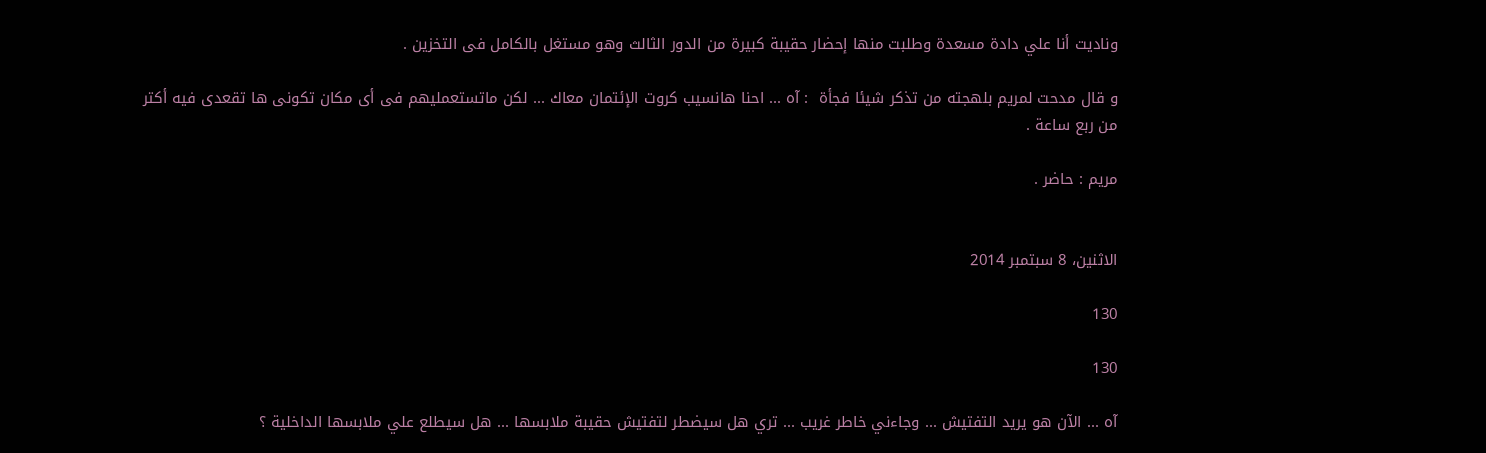وناديت أنا علي دادة مسعدة وطلبت منها إحضار حقيبة كبيرة من الدور الثالث وهو مستغل بالكامل فى التخزين .

و قال مدحت لمريم بلهجته من تذكر شيئا فجأة  : آه ... احنا هانسيب كروت الإئتمان معاك ... لكن ماتستعمليهم فى أى مكان تكونى ها تقعدى فيه أكتر من ربع ساعة .

مريم : حاضر .


الاثنين، 8 سبتمبر 2014

130

130

آه ... الآن هو يريد التفتيش ... وجاءني خاطر غريب ... تري هل سيضطر لتفتيش حقيبة ملابسها ... هل سيطلع علي ملابسها الداخلية ؟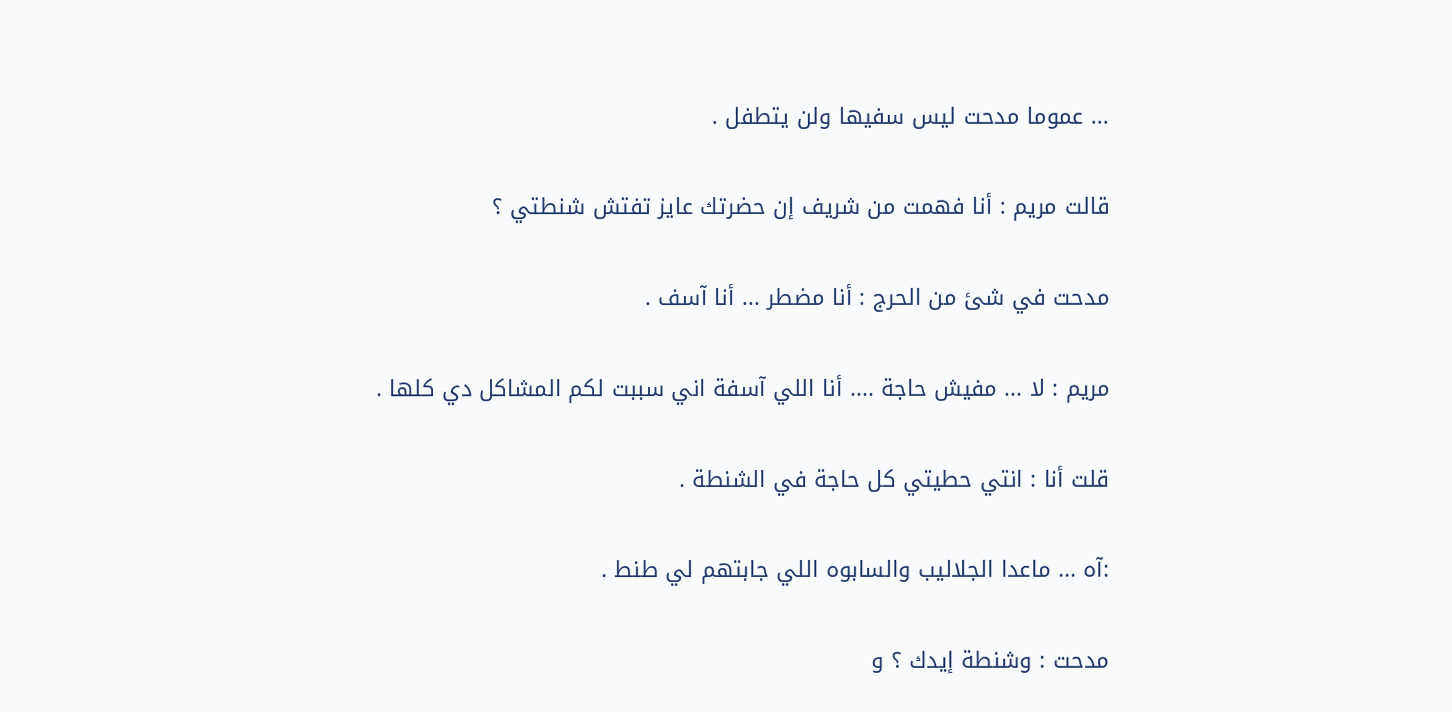... عموما مدحت ليس سفيها ولن يتطفل .

قالت مريم : أنا فهمت من شريف إن حضرتك عايز تفتش شنطتي ؟

مدحت في شئ من الحرج : أنا مضطر ... أنا آسف .

مريم : لا ... مفيش حاجة .... أنا اللي آسفة اني سببت لكم المشاكل دي كلها .

قلت أنا : انتي حطيتي كل حاجة في الشنطة .

:آه ... ماعدا الجلاليب والسابوه اللي جابتهم لي طنط .

مدحت : وشنطة إيدك ؟ و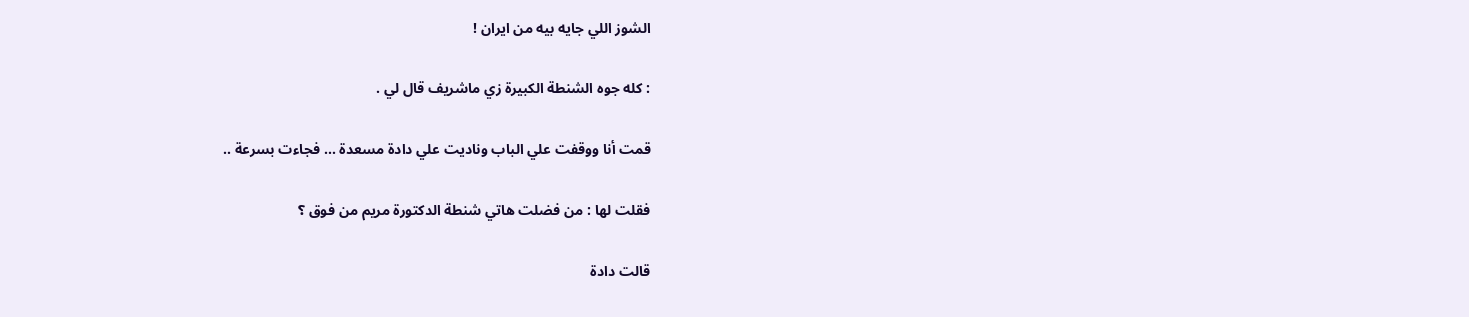الشوز اللي جايه بيه من ايران !

: كله جوه الشنطة الكبيرة زي ماشريف قال لي .

قمت أنا ووقفت علي الباب وناديت علي دادة مسعدة ... فجاءت بسرعة ..

فقلت لها : من فضلت هاتي شنطة الدكتورة مريم من فوق ؟

قالت دادة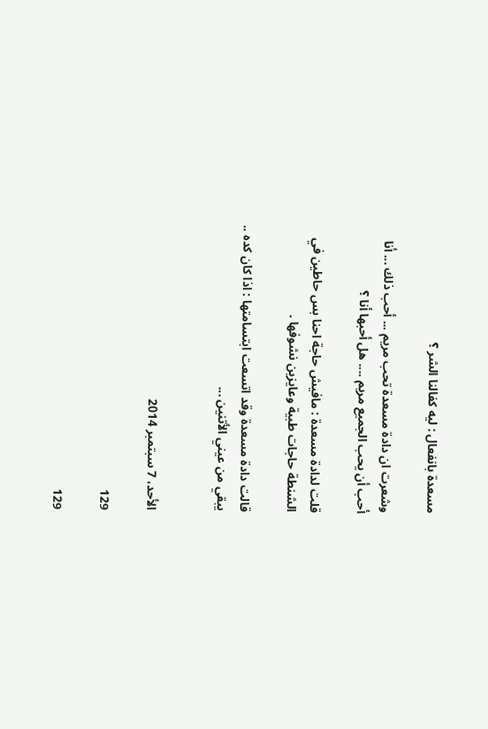مسعدة بانفعال : ليه كفالنا الشر ؟

وشعرت ان دادة مسعدة تحب مريم ... أحب ذلك ... أنا أحب أن يحب الجميع مريم .... هل أحبها أنا ؟

قلت لدادة مسعدة : مافيش حاجة احنا بس حاطين في الشنطة حاجات طبية وعايزين نشوفها .

قالت دادة مسعدة وقد اتسعت ابتسامتها : اذا كان كده .. يبقي من عيني الأتنين ...


الأحد، 7 سبتمبر 2014

129

129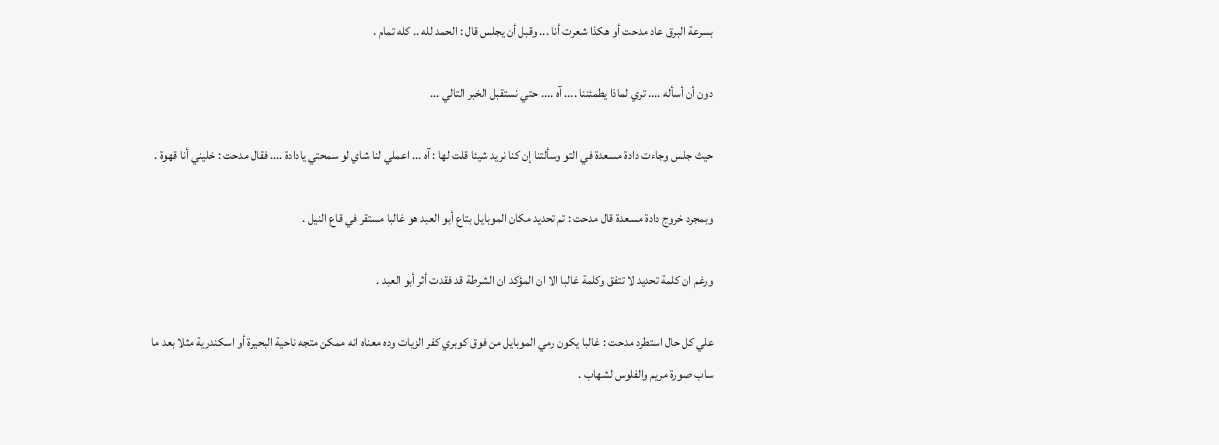بسرعة البرق عاد مدحت أو هكذا شعرت أنا ... وقبل أن يجلس قال : الحمد لله .. كله تمام .

دون أن أسأله .... تري لماذا يطمئننا .... آه .... حتي نستقبل الخبر التالي ...

حيث جلس وجاءت دادة مسعدة في التو وسألتنا إن كنا نريد شيئا قلت لها : آه ... اعملي لنا شاي لو سمحتي يادادة .... فقال مدحت : خليني أنا قهوة .

وبمجرد خروج دادة مسعدة قال مدحت : تم تحديد مكان الموبايل بتاع أبو العبد هو غالبا مستقر في قاع النيل .

ورغم ان كلمة تحديد لا تتفق وكلمة غالبا الا ان المؤكد ان الشرطة قد فقدت أثر أبو العبد .

علي كل حال استطرد مدحت : غالبا يكون رمي الموبايل من فوق كوبري كفر الزيات وده معناه انه ممكن متجه ناحية البحيرة أو اسكندرية مثلا بعد ما ساب صورة مريم والفلوس لشهاب .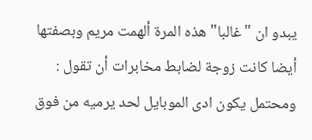يبدو ان "غالبا" هذه المرة ألهمت مريم وبصفتها أيضا كانت زوجة لضابط مخابرات أن تقول : ومحتمل يكون ادى الموبايل لحد يرميه من فوق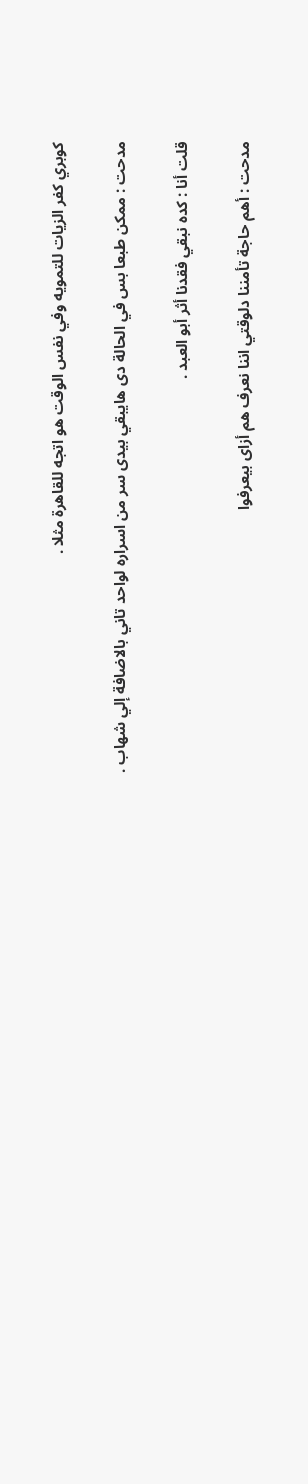كوبري كفر الزيات للتمويه وفي نفس الوقت هو اتجه للقاهرة مثلا .

مدحت : ممكن طبعا بس في الحالة دى هايبقي بيدى سر من اسراره لواحد تاني بالاضافة إلي شهاب .

قلت أنا : كده نبقي فقدنا أثر أبو العبد .

مدحت : أهم حاجة تأمننا دلوقتي اننا نعرف هم أزاى بيعرفوا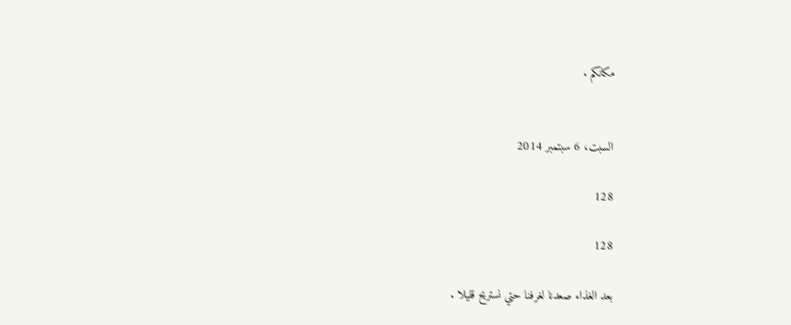مكانكم .


السبت، 6 سبتمبر 2014

128

128

بعد الغذاء صعدنا لغرفنا حتي نستريح قليلا .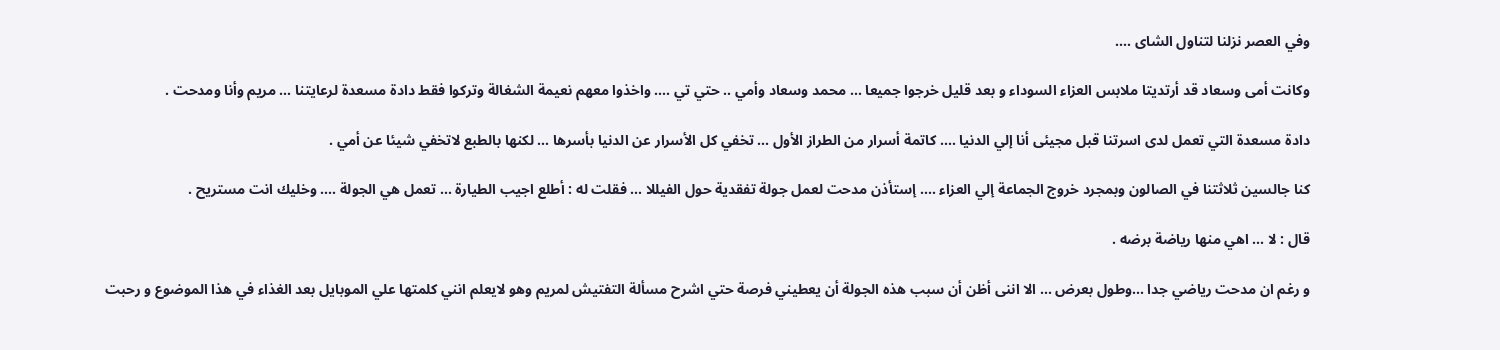وفي العصر نزلنا لتناول الشاى ....

وكانت أمى وسعاد قد أرتديتا ملابس العزاء السوداء و بعد قليل خرجوا جميعا ... محمد وسعاد وأمي .. حتي تي .... واخذوا معهم نعيمة الشغالة وتركوا فقط دادة مسعدة لرعايتنا ... مريم وأنا ومدحت .

دادة مسعدة التي تعمل لدى اسرتنا قبل مجيئى أنا إلي الدنيا .... كاتمة أسرار من الطراز الأول ... تخفي كل الأسرار عن الدنيا بأسرها ... لكنها بالطبع لاتخفي شيئا عن أمي .

كنا جالسين ثلاثتنا في الصالون وبمجرد خروج الجماعة إلي العزاء .... إستأذن مدحت لعمل جولة تفقدية حول الفيللا ... فقلت له : أطلع اجيب الطيارة ... تعمل هي الجولة .... وخليك انت مستريح .

قال : لا ... اهي منها رياضة برضه .

و رغم ان مدحت رياضي جدا ...وطول بعرض ... الا اننى أظن أن سبب هذه الجولة أن يعطيني فرصة حتي اشرح مسألة التفتيش لمريم وهو لايعلم انني كلمتها علي الموبايل بعد الغذاء في هذا الموضوع و رحبت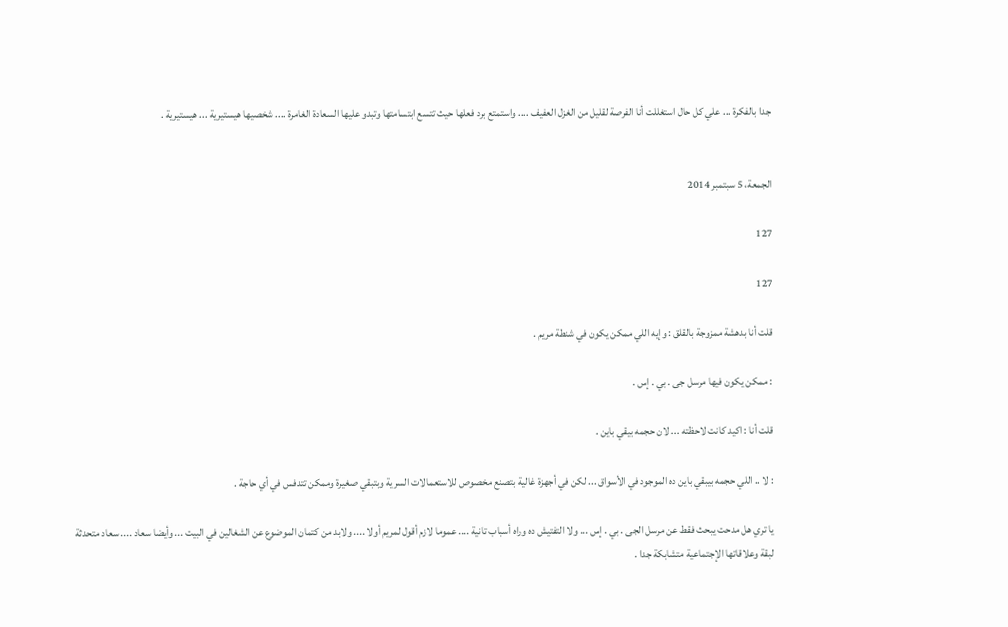جدا بالفكرة ... علي كل حال استغللت أنا الفرصة لقليل من الغزل العفيف .... واستمتع برد فعلها حيث تتسع ابتسامتها وتبدو عليها السعادة الغامرة .... شخصيها هيستيرية ... هيستيرية .


الجمعة، 5 سبتمبر 2014

127

127

قلت أنا بدهشة ممزوجة بالقلق : وإيه اللي ممكن يكون في شنطة مريم .

: ممكن يكون فيها مرسل جى . بي . إس .

قلت أنا : اكيد كانت لاحظته ... لان حجمه بيقي باين .

: لا .. اللي حجمه بيبقي باين ده الموجود في الأسواق ... لكن في أجهزة غالية بتصنع مخصوص للاستعمالات السرية وبتبقي صغيرة وممكن تتدفس في أي حاجة .

يا تري هل مدحت يبحث فقط عن مرسل الجى . بي . إس ... ولا التفتيش ده وراه أسباب تانية .... عموما لازم أقول لمريم أولا .... ولابد من كتمان الموضوع عن الشغالين في البيت ... وأيضا سعاد .... سعاد متحدثة لبقة وعلاقاتها الإجتماعية متشابكة جدا .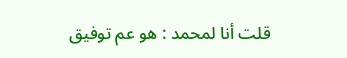قلت أنا لمحمد : هو عم توفيق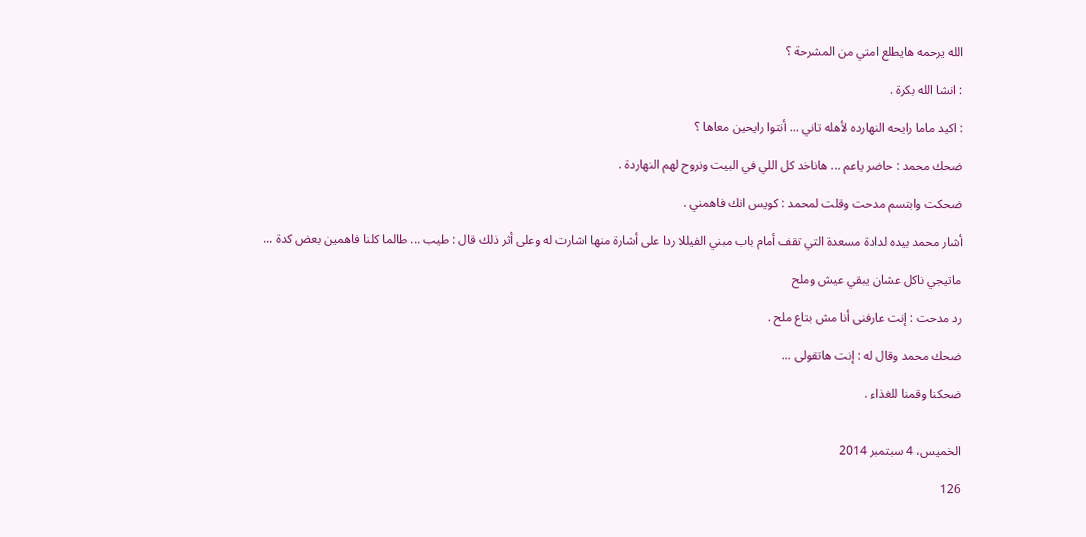الله يرحمه هايطلع امتي من المشرحة ؟

: انشا الله بكرة .

: اكيد ماما رايحه النهارده لأهله تاني ... أنتوا رايحين معاها ؟

ضحك محمد : حاضر ياعم ... هاناخد كل اللي في البيت ونروح لهم النهاردة .

ضحكت وابتسم مدحت وقلت لمحمد : كويس انك فاهمني .

أشار محمد بيده لدادة مسعدة التي تقف أمام باب مبني الفيللا ردا على أشارة منها اشارت له وعلى أثر ذلك قال : طيب ... طالما كلنا فاهمين بعض كدة ...

ماتيجي ناكل عشان يبقي عيش وملح

رد مدحت : إنت عارفنى أنا مش بتاع ملح .

ضحك محمد وقال له : إنت هاتقولى ...

ضحكنا وقمنا للغذاء .


الخميس، 4 سبتمبر 2014

126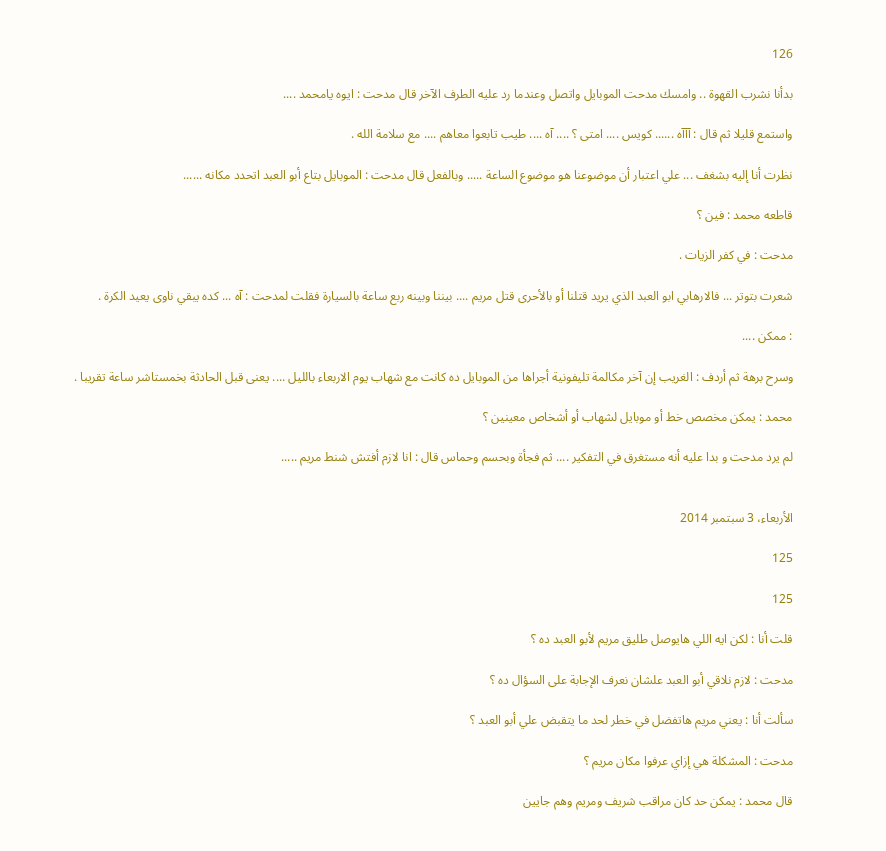126

بدأنا نشرب القهوة .. وامسك مدحت الموبايل واتصل وعندما رد عليه الطرف الآخر قال مدحت : ايوه يامحمد ....

واستمع قليلا ثم قال : آآآه ...... كويس .... امتى ؟ .... آه .... طيب تابعوا معاهم .... مع سلامة الله .

نظرت أنا إليه بشغف ... علي اعتبار أن موضوعنا هو موضوع الساعة ..... وبالفعل قال مدحت : الموبايل بتاع أبو العبد اتحدد مكانه ......

قاطعه محمد : فين ؟

مدحت : في كفر الزيات .

شعرت بتوتر ... فالارهابي ابو العبد الذي يريد قتلنا أو بالأحرى قتل مريم .... بيننا وبينه ربع ساعة بالسيارة فقلت لمدحت : آه ... كده يبقي ناوى يعيد الكرة .

: ممكن ....

وسرح برهة ثم أردف : الغريب إن آخر مكالمة تليفونية أجراها من الموبايل ده كانت مع شهاب يوم الاربعاء بالليل .... يعنى قبل الحادثة بخمستاشر ساعة تقريبا .

محمد : يمكن مخصص خط أو موبايل لشهاب أو أشخاص معينين ؟

لم يرد مدحت و بدا عليه أنه مستغرق في التفكير .... ثم فجأة وبحسم وحماس قال : انا لازم أفتش شنط مريم .....


الأربعاء، 3 سبتمبر 2014

125

125

قلت أنا : لكن ايه اللي هايوصل طليق مريم لأبو العبد ده ؟

مدحت : لازم نلاقي أبو العبد علشان نعرف الإجابة على السؤال ده ؟

سألت أنا : يعني مريم هاتفضل في خطر لحد ما يتقبض علي أبو العبد ؟

مدحت : المشكلة هي إزاي عرفوا مكان مريم ؟

قال محمد : يمكن حد كان مراقب شريف ومريم وهم جايين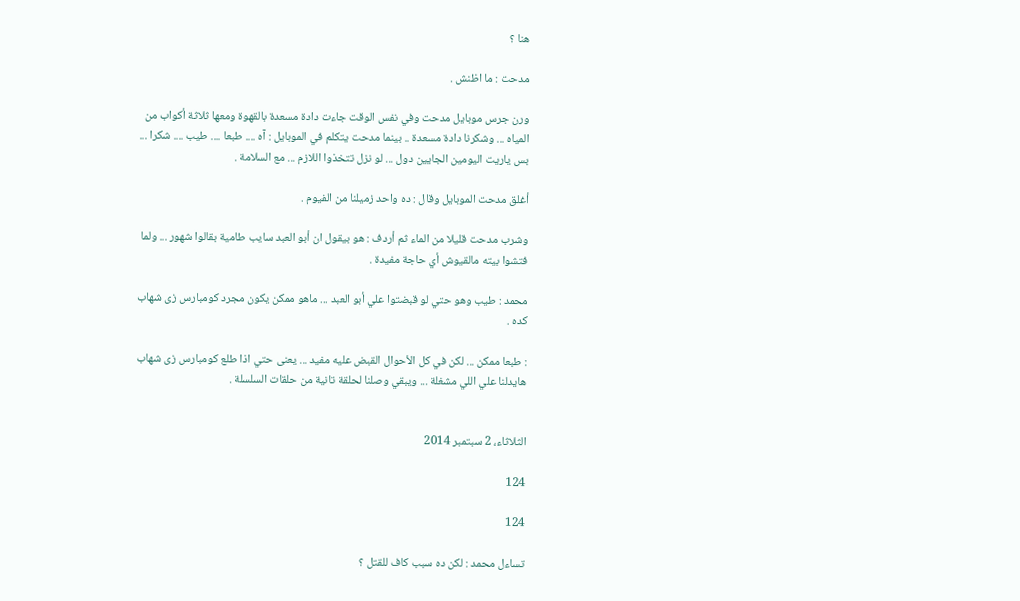هنا ؟

مدحت : ما اظنش .

ورن جرس موبايل مدحت وفي نفس الوقت جاءت دادة مسعدة بالقهوة ومعها ثلاثة أكواب من المياه ... وشكرنا دادة مسعدة .. بينما مدحت يتكلم في الموبايل : آه .... طبعا .... طيب .... شكرا ... بس ياريت اليومين الجايين دول ... لو نزل تتخذوا اللازم ... مع السلامة .

أغلق مدحت الموبايل وقال : ده واحد زميلنا من الفيوم .

وشرب مدحت قليلا من الماء ثم أردف : هو بيقول ان أبو العبد سايب طامية بقالوا شهور ... ولما فتشوا بيته مالقيوش أي حاجة مفيدة .

محمد : طيب وهو حتي لو قبضتوا علي أبو العبد ... ماهو ممكن يكون مجرد كومبارس زى شهاب كده .

: طبعا ممكن ... لكن في كل الأحوال القبض عليه مفيد ... يعنى حتي اذا طلع كومبارس زى شهاب هايدلنا علي اللي مشغلة ... ويبقي وصلنا لحلقة تانية من حلقات السلسلة .


الثلاثاء، 2 سبتمبر 2014

124

124

تساءل محمد : لكن ده سبب كاف للقتل ؟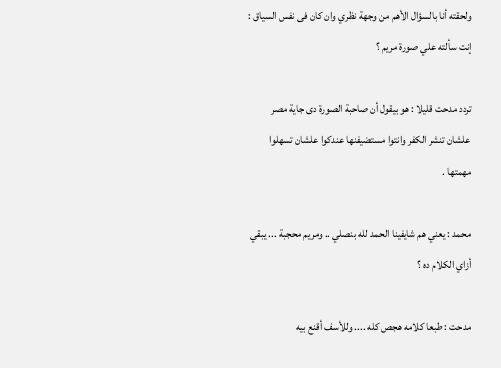ولحقته أنا بالسؤال الأهم من وجهة نظري وان كان فى نفس السياق : إنت سألته علي صورة مريم ؟

تردد مدحت قليلا : هو بيقول أن صاحبة الصورة دى جاية مصر علشان تنشر الكفر وانتوا مستضيفنها عندكوا علشان تسهلوا مهمتها .

محمد : يعني هم شايفينا الحمد لله بنصلي .. ومريم محجبة ... يبقي أزاي الكلام ده ؟

مدحت : طبعا كلامه هجص كله .... وللأسف أقنع بيه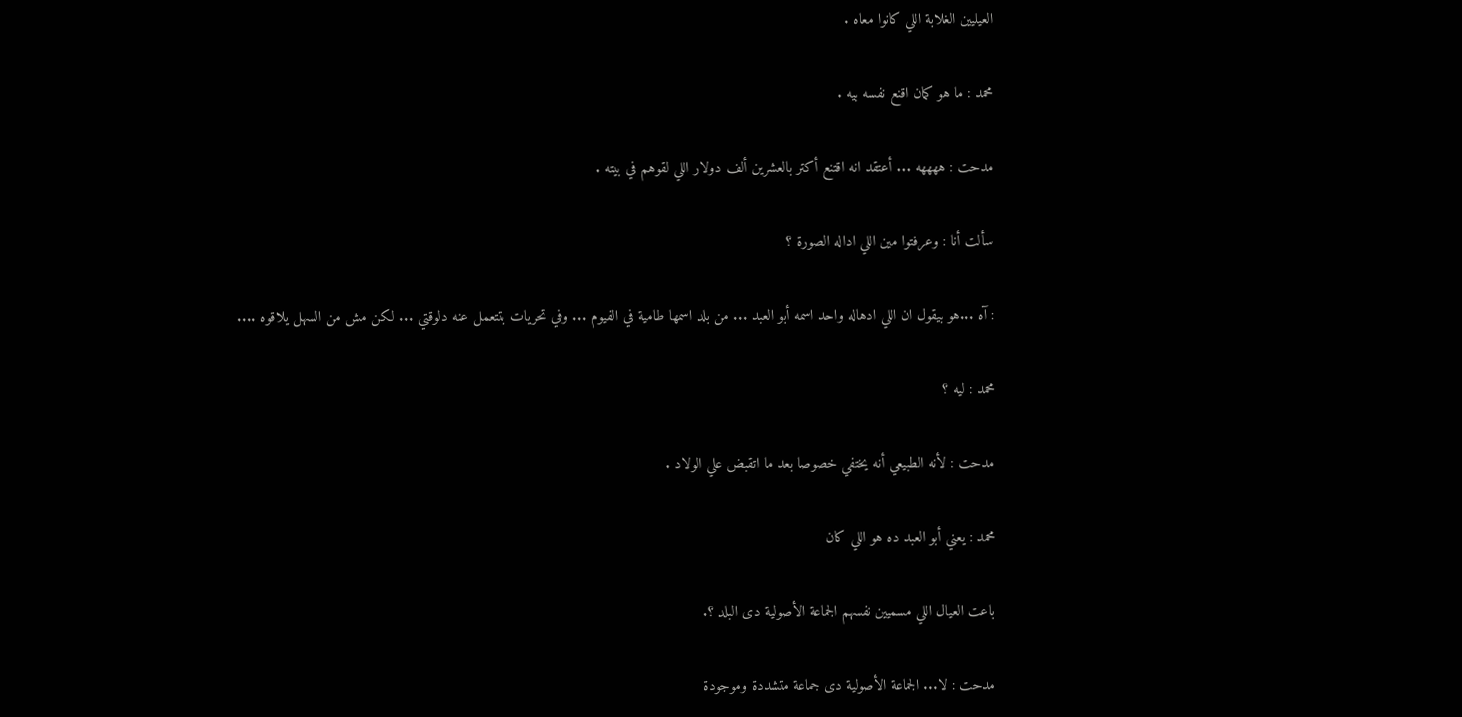العيليين الغلابة اللي كانوا معاه .

محمد : ما هو كمان اقنع نفسه بيه .

مدحت : ههههه ... أعتقد انه اقتنع أكتر بالعشرين ألف دولار اللي لقوهم في بيته .

سألت أنا : وعرفتوا مين اللي اداله الصورة ؟

: آه ...هو بيقول ان اللي ادهاله واحد اسمه أبو العبد ... من بلد اسمها طامية في الفيوم ... وفي تحريات بتتعمل عنه دلوقتي ... لكن مش من السهل يلاقوه ....

محمد : ليه ؟

مدحت : لأنه الطبيعي أنه يختفي خصوصا بعد ما اتقبض علي الولاد .

محمد : يعني أبو العبد ده هو اللي كان

باعت العيال اللي مسميين نفسهم الجماعة الأصولية دى البلد ؟.

مدحت : لا... الجماعة الأصولية دى جماعة متشددة وموجودة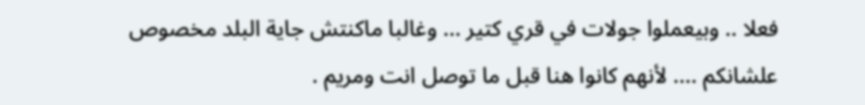فعلا .. وبيعملوا جولات في قري كتير ... وغالبا ماكنتش جاية البلد مخصوص علشانكم .... لأنهم كانوا هنا قبل ما توصل انت ومريم .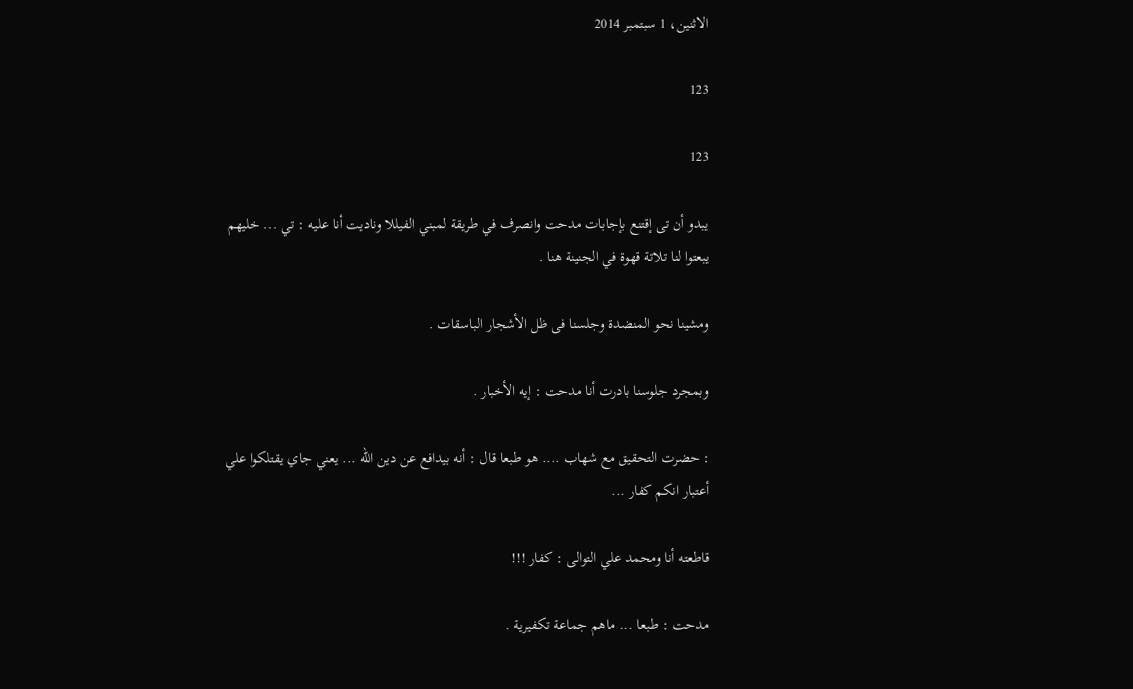الاثنين، 1 سبتمبر 2014

123

123

يبدو أن تى إقتنع بإجابات مدحت وانصرف في طريقة لمبني الفيللا وناديت أنا عليه : تي ... خليهم يبعتوا لنا تلاتة قهوة في الجنينة هنا .

ومشينا نحو المنضدة وجلسنا فى ظل الأشجار الباسقات .

وبمجرد جلوسنا بادرت أنا مدحت : إيه الأخبار .

: حضرت التحقيق مع شهاب .... هو طبعا قال : أنه بيدافع عن دين الله ... يعني جاي يقتلكوا علي أعتبار انكم كفار ...

قاطعته أنا ومحمد علي التوالى : كفار !!!

مدحت : طبعا ... ماهم جماعة تكفيرية .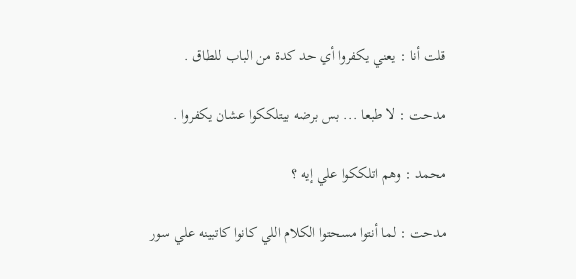قلت أنا : يعني يكفروا أي حد كدة من الباب للطاق .

مدحت : لا طبعا ... بس برضه بيتلككوا عشان يكفروا .

محمد : وهم اتلككوا علي إيه ؟

مدحت : لما أنتوا مسحتوا الكلام اللي كانوا كاتبينه علي سور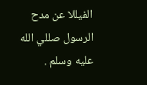الفيللا عن مدح الرسول صللي الله عليه وسلم .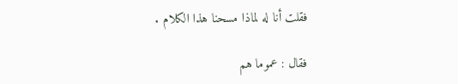فقلت أنا له لماذا مسحنا هذا الكلام .

فقال : عموما هم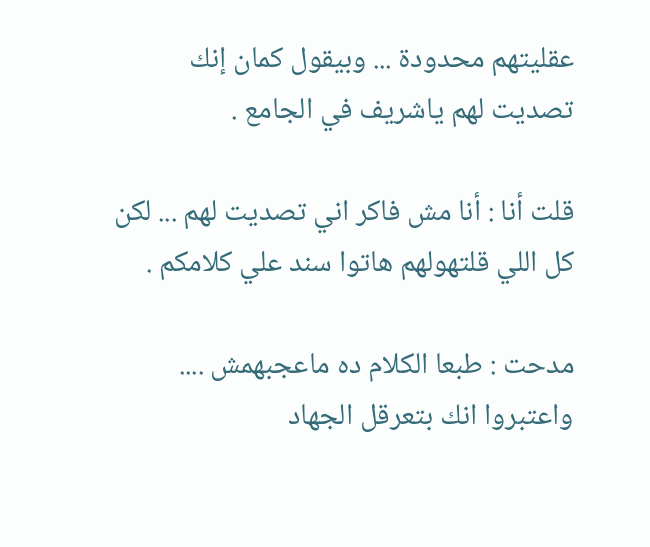عقليتهم محدودة ... وبيقول كمان إنك تصديت لهم ياشريف في الجامع .

قلت أنا : أنا مش فاكر اني تصديت لهم ... لكن كل اللي قلتهولهم هاتوا سند علي كلامكم .

مدحت : طبعا الكلام ده ماعجبهمش .... واعتبروا انك بتعرقل الجهاد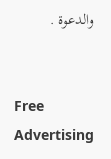والدعوة .


Free Advertising